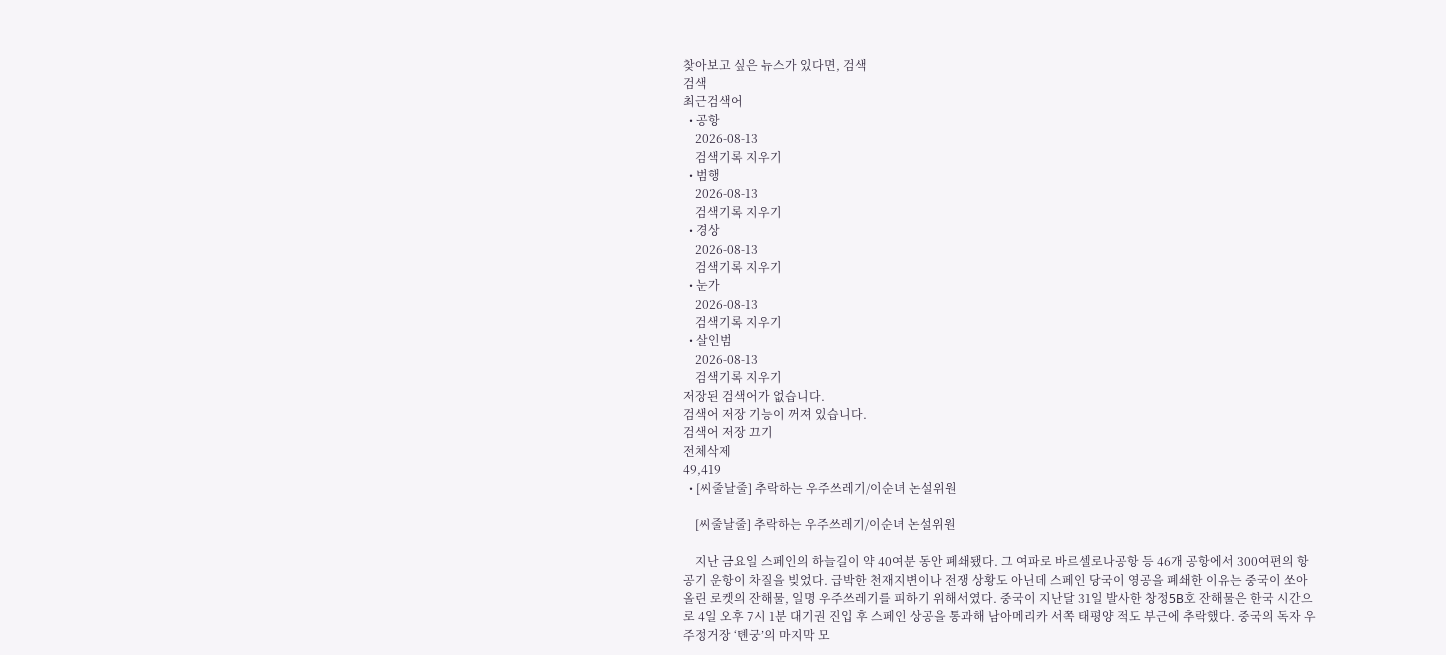찾아보고 싶은 뉴스가 있다면, 검색
검색
최근검색어
  • 공항
    2026-08-13
    검색기록 지우기
  • 범행
    2026-08-13
    검색기록 지우기
  • 경상
    2026-08-13
    검색기록 지우기
  • 눈가
    2026-08-13
    검색기록 지우기
  • 살인범
    2026-08-13
    검색기록 지우기
저장된 검색어가 없습니다.
검색어 저장 기능이 꺼져 있습니다.
검색어 저장 끄기
전체삭제
49,419
  • [씨줄날줄] 추락하는 우주쓰레기/이순녀 논설위원

    [씨줄날줄] 추락하는 우주쓰레기/이순녀 논설위원

    지난 금요일 스페인의 하늘길이 약 40여분 동안 폐쇄됐다. 그 여파로 바르셀로나공항 등 46개 공항에서 300여편의 항공기 운항이 차질을 빚었다. 급박한 천재지변이나 전쟁 상황도 아닌데 스페인 당국이 영공을 폐쇄한 이유는 중국이 쏘아 올린 로켓의 잔해물, 일명 우주쓰레기를 피하기 위해서였다. 중국이 지난달 31일 발사한 창정5B호 잔해물은 한국 시간으로 4일 오후 7시 1분 대기권 진입 후 스페인 상공을 통과해 남아메리카 서쪽 태평양 적도 부근에 추락했다. 중국의 독자 우주정거장 ‘톈궁’의 마지막 모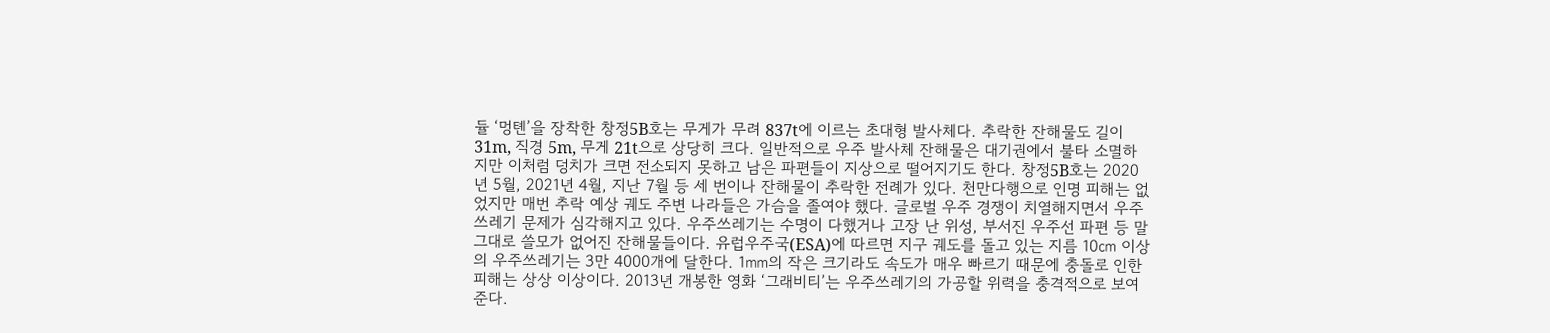듈 ‘멍톈’을 장착한 창정5B호는 무게가 무려 837t에 이르는 초대형 발사체다. 추락한 잔해물도 길이 31m, 직경 5m, 무게 21t으로 상당히 크다. 일반적으로 우주 발사체 잔해물은 대기권에서 불타 소멸하지만 이처럼 덩치가 크면 전소되지 못하고 남은 파편들이 지상으로 떨어지기도 한다. 창정5B호는 2020년 5월, 2021년 4월, 지난 7월 등 세 번이나 잔해물이 추락한 전례가 있다. 천만다행으로 인명 피해는 없었지만 매번 추락 예상 궤도 주변 나라들은 가슴을 졸여야 했다. 글로벌 우주 경쟁이 치열해지면서 우주쓰레기 문제가 심각해지고 있다. 우주쓰레기는 수명이 다했거나 고장 난 위성, 부서진 우주선 파편 등 말 그대로 쓸모가 없어진 잔해물들이다. 유럽우주국(ESA)에 따르면 지구 궤도를 돌고 있는 지름 10㎝ 이상의 우주쓰레기는 3만 4000개에 달한다. 1㎜의 작은 크기라도 속도가 매우 빠르기 때문에 충돌로 인한 피해는 상상 이상이다. 2013년 개봉한 영화 ‘그래비티’는 우주쓰레기의 가공할 위력을 충격적으로 보여 준다.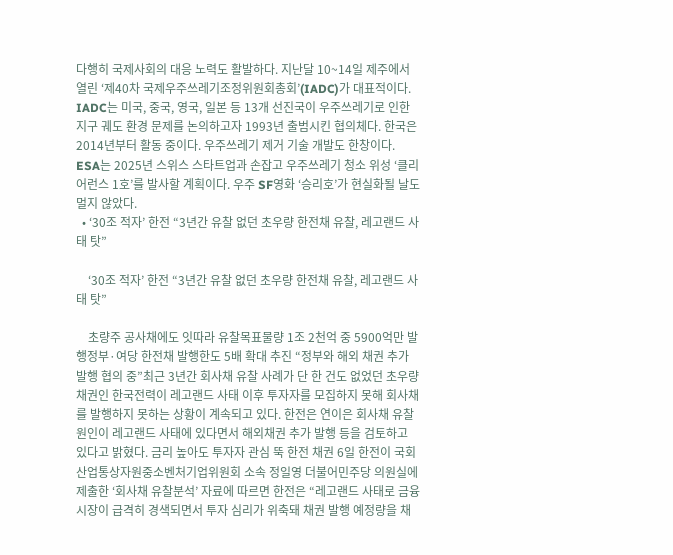다행히 국제사회의 대응 노력도 활발하다. 지난달 10~14일 제주에서 열린 ‘제40차 국제우주쓰레기조정위원회총회’(IADC)가 대표적이다. IADC는 미국, 중국, 영국, 일본 등 13개 선진국이 우주쓰레기로 인한 지구 궤도 환경 문제를 논의하고자 1993년 출범시킨 협의체다. 한국은 2014년부터 활동 중이다. 우주쓰레기 제거 기술 개발도 한창이다. ESA는 2025년 스위스 스타트업과 손잡고 우주쓰레기 청소 위성 ‘클리어런스 1호’를 발사할 계획이다. 우주 SF영화 ‘승리호’가 현실화될 날도 멀지 않았다.
  • ‘30조 적자’ 한전 “3년간 유찰 없던 초우량 한전채 유찰, 레고랜드 사태 탓”

    ‘30조 적자’ 한전 “3년간 유찰 없던 초우량 한전채 유찰, 레고랜드 사태 탓”

    초량주 공사채에도 잇따라 유찰목표물량 1조 2천억 중 5900억만 발행정부·여당 한전채 발행한도 5배 확대 추진 “정부와 해외 채권 추가 발행 협의 중”최근 3년간 회사채 유찰 사례가 단 한 건도 없었던 초우량 채권인 한국전력이 레고랜드 사태 이후 투자자를 모집하지 못해 회사채를 발행하지 못하는 상황이 계속되고 있다. 한전은 연이은 회사채 유찰 원인이 레고랜드 사태에 있다면서 해외채권 추가 발행 등을 검토하고 있다고 밝혔다. 금리 높아도 투자자 관심 뚝 한전 채권 6일 한전이 국회 산업통상자원중소벤처기업위원회 소속 정일영 더불어민주당 의원실에 제출한 ‘회사채 유찰분석’ 자료에 따르면 한전은 “레고랜드 사태로 금융시장이 급격히 경색되면서 투자 심리가 위축돼 채권 발행 예정량을 채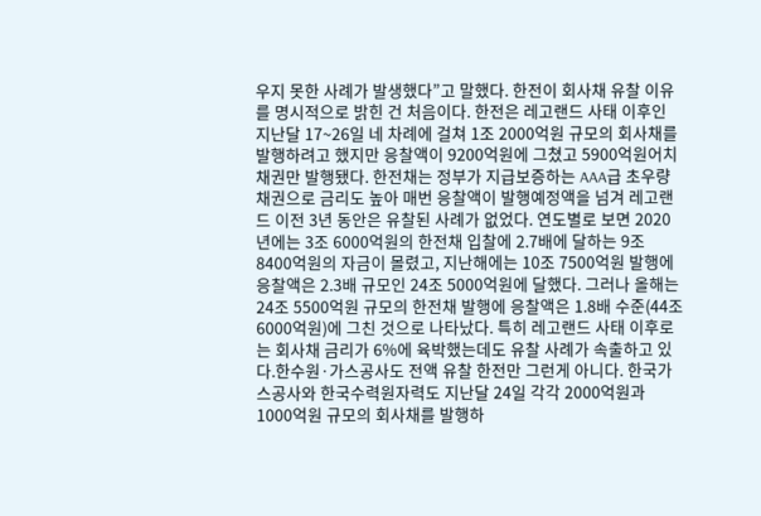우지 못한 사례가 발생했다”고 말했다. 한전이 회사채 유찰 이유를 명시적으로 밝힌 건 처음이다. 한전은 레고랜드 사태 이후인 지난달 17~26일 네 차례에 걸쳐 1조 2000억원 규모의 회사채를 발행하려고 했지만 응찰액이 9200억원에 그쳤고 5900억원어치 채권만 발행됐다. 한전채는 정부가 지급보증하는 AAA급 초우량 채권으로 금리도 높아 매번 응찰액이 발행예정액을 넘겨 레고랜드 이전 3년 동안은 유찰된 사례가 없었다. 연도별로 보면 2020년에는 3조 6000억원의 한전채 입찰에 2.7배에 달하는 9조 8400억원의 자금이 몰렸고, 지난해에는 10조 7500억원 발행에 응찰액은 2.3배 규모인 24조 5000억원에 달했다. 그러나 올해는 24조 5500억원 규모의 한전채 발행에 응찰액은 1.8배 수준(44조 6000억원)에 그친 것으로 나타났다. 특히 레고랜드 사태 이후로는 회사채 금리가 6%에 육박했는데도 유찰 사례가 속출하고 있다.한수원·가스공사도 전액 유찰 한전만 그런게 아니다. 한국가스공사와 한국수력원자력도 지난달 24일 각각 2000억원과 1000억원 규모의 회사채를 발행하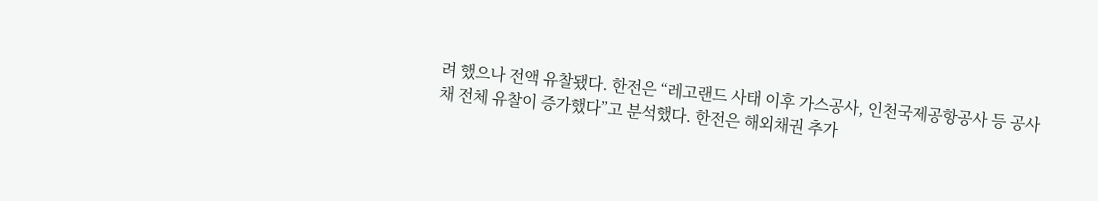려 했으나 전액 유찰됐다. 한전은 “레고랜드 사태 이후 가스공사, 인천국제공항공사 등 공사채 전체 유찰이 증가했다”고 분석했다. 한전은 해외채권 추가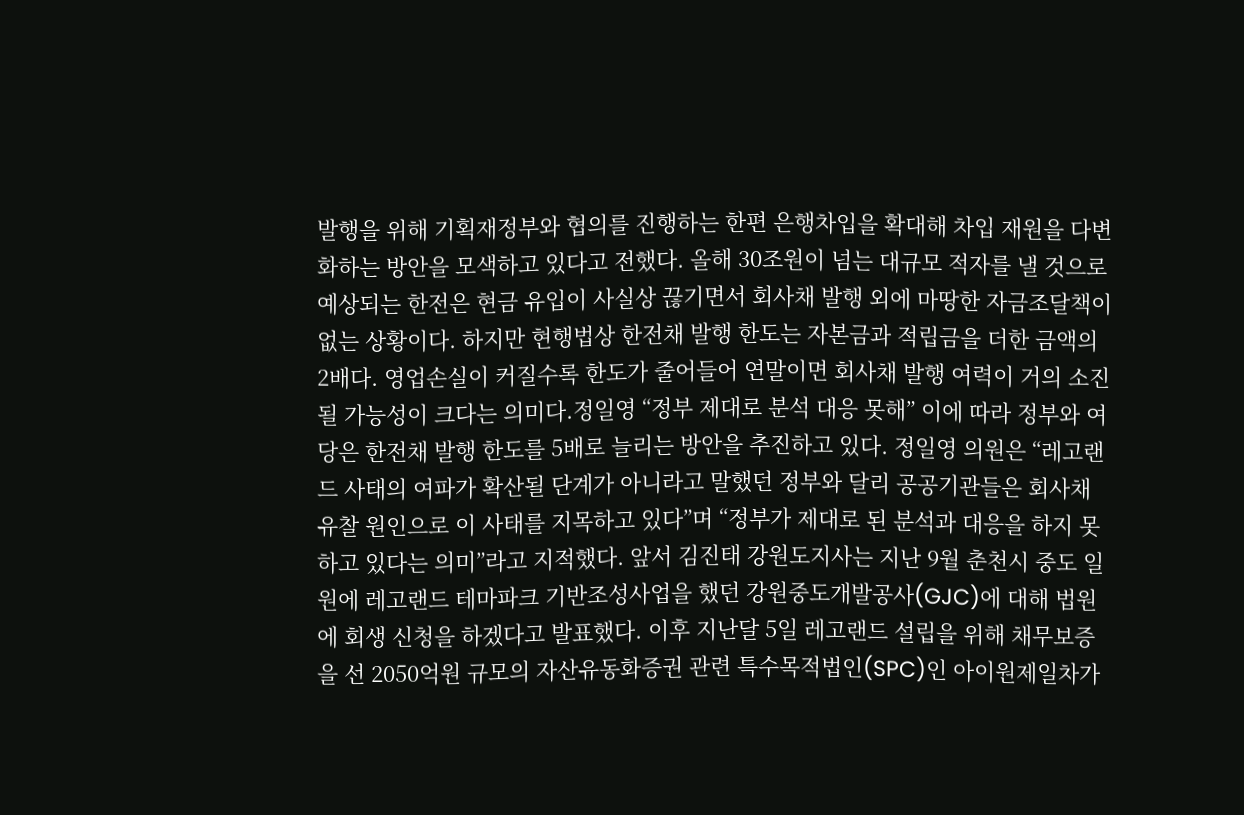발행을 위해 기획재정부와 협의를 진행하는 한편 은행차입을 확대해 차입 재원을 다변화하는 방안을 모색하고 있다고 전했다. 올해 30조원이 넘는 대규모 적자를 낼 것으로 예상되는 한전은 현금 유입이 사실상 끊기면서 회사채 발행 외에 마땅한 자금조달책이 없는 상황이다. 하지만 현행법상 한전채 발행 한도는 자본금과 적립금을 더한 금액의 2배다. 영업손실이 커질수록 한도가 줄어들어 연말이면 회사채 발행 여력이 거의 소진될 가능성이 크다는 의미다.정일영 “정부 제대로 분석 대응 못해” 이에 따라 정부와 여당은 한전채 발행 한도를 5배로 늘리는 방안을 추진하고 있다. 정일영 의원은 “레고랜드 사태의 여파가 확산될 단계가 아니라고 말했던 정부와 달리 공공기관들은 회사채 유찰 원인으로 이 사태를 지목하고 있다”며 “정부가 제대로 된 분석과 대응을 하지 못하고 있다는 의미”라고 지적했다. 앞서 김진태 강원도지사는 지난 9월 춘천시 중도 일원에 레고랜드 테마파크 기반조성사업을 했던 강원중도개발공사(GJC)에 대해 법원에 회생 신청을 하겠다고 발표했다. 이후 지난달 5일 레고랜드 설립을 위해 채무보증을 선 2050억원 규모의 자산유동화증권 관련 특수목적법인(SPC)인 아이원제일차가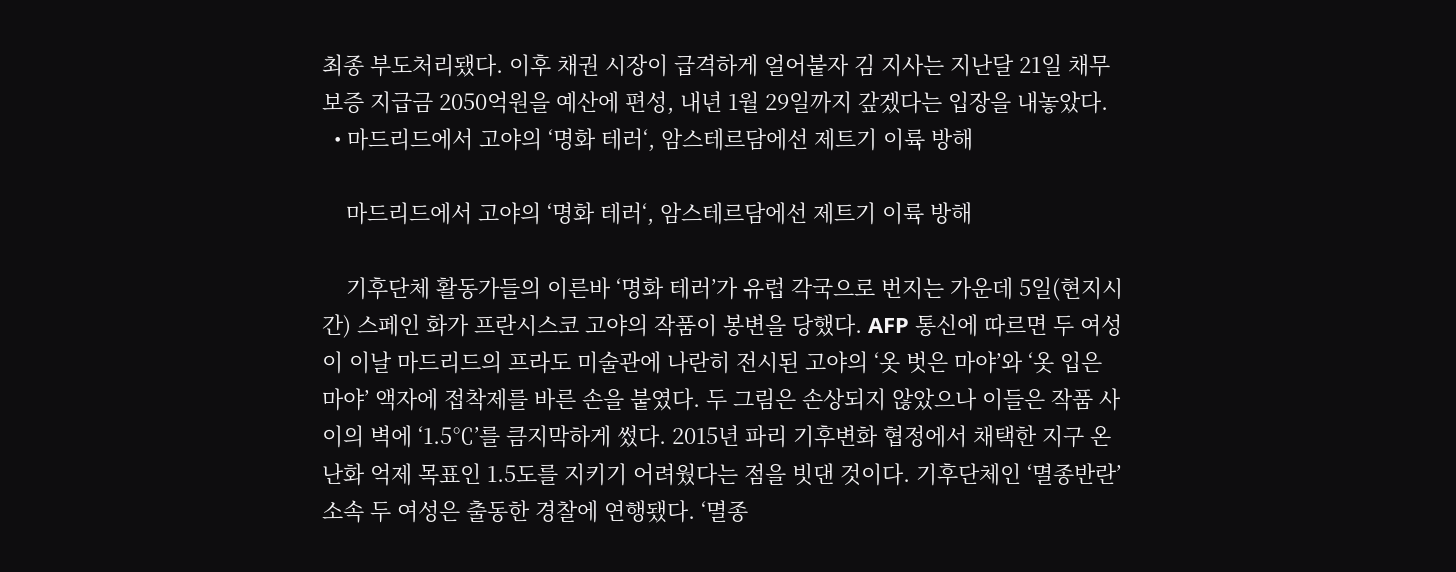최종 부도처리됐다. 이후 채권 시장이 급격하게 얼어붙자 김 지사는 지난달 21일 채무보증 지급금 2050억원을 예산에 편성, 내년 1월 29일까지 갚겠다는 입장을 내놓았다.
  • 마드리드에서 고야의 ‘명화 테러‘, 암스테르담에선 제트기 이륙 방해

    마드리드에서 고야의 ‘명화 테러‘, 암스테르담에선 제트기 이륙 방해

    기후단체 활동가들의 이른바 ‘명화 테러’가 유럽 각국으로 번지는 가운데 5일(현지시간) 스페인 화가 프란시스코 고야의 작품이 봉변을 당했다. AFP 통신에 따르면 두 여성이 이날 마드리드의 프라도 미술관에 나란히 전시된 고야의 ‘옷 벗은 마야’와 ‘옷 입은 마야’ 액자에 접착제를 바른 손을 붙였다. 두 그림은 손상되지 않았으나 이들은 작품 사이의 벽에 ‘1.5℃’를 큼지막하게 썼다. 2015년 파리 기후변화 협정에서 채택한 지구 온난화 억제 목표인 1.5도를 지키기 어려웠다는 점을 빗댄 것이다. 기후단체인 ‘멸종반란’ 소속 두 여성은 출동한 경찰에 연행됐다. ‘멸종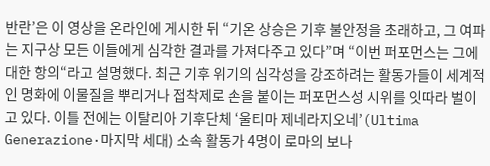반란’은 이 영상을 온라인에 게시한 뒤 “기온 상승은 기후 불안정을 초래하고, 그 여파는 지구상 모든 이들에게 심각한 결과를 가져다주고 있다”며 “이번 퍼포먼스는 그에 대한 항의“라고 설명했다. 최근 기후 위기의 심각성을 강조하려는 활동가들이 세계적인 명화에 이물질을 뿌리거나 접착제로 손을 붙이는 퍼포먼스성 시위를 잇따라 벌이고 있다. 이틀 전에는 이탈리아 기후단체 ‘울티마 제네라지오네’(Ultima Generazione·마지막 세대) 소속 활동가 4명이 로마의 보나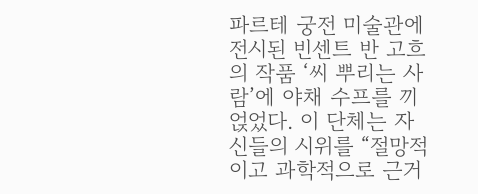파르테 궁전 미술관에 전시된 빈센트 반 고흐의 작품 ‘씨 뿌리는 사람’에 야채 수프를 끼얹었다. 이 단체는 자신들의 시위를 “절망적이고 과학적으로 근거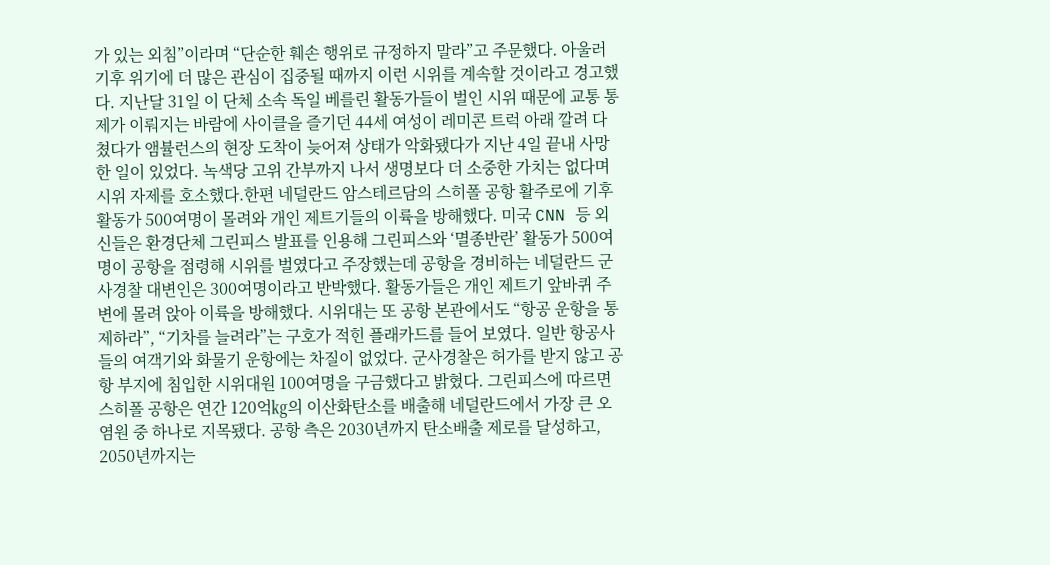가 있는 외침”이라며 “단순한 훼손 행위로 규정하지 말라”고 주문했다. 아울러 기후 위기에 더 많은 관심이 집중될 때까지 이런 시위를 계속할 것이라고 경고했다. 지난달 31일 이 단체 소속 독일 베를린 활동가들이 벌인 시위 때문에 교통 통제가 이뤄지는 바람에 사이클을 즐기던 44세 여성이 레미콘 트럭 아래 깔려 다쳤다가 앰뷸런스의 현장 도착이 늦어져 상태가 악화됐다가 지난 4일 끝내 사망한 일이 있었다. 녹색당 고위 간부까지 나서 생명보다 더 소중한 가치는 없다며 시위 자제를 호소했다.한편 네덜란드 암스테르담의 스히폴 공항 활주로에 기후활동가 500여명이 몰려와 개인 제트기들의 이륙을 방해했다. 미국 CNN 등 외신들은 환경단체 그린피스 발표를 인용해 그린피스와 ‘멸종반란’ 활동가 500여명이 공항을 점령해 시위를 벌였다고 주장했는데 공항을 경비하는 네덜란드 군사경찰 대변인은 300여명이라고 반박했다. 활동가들은 개인 제트기 앞바퀴 주변에 몰려 앉아 이륙을 방해했다. 시위대는 또 공항 본관에서도 “항공 운항을 통제하라”, “기차를 늘려라”는 구호가 적힌 플래카드를 들어 보였다. 일반 항공사들의 여객기와 화물기 운항에는 차질이 없었다. 군사경찰은 허가를 받지 않고 공항 부지에 침입한 시위대원 100여명을 구금했다고 밝혔다. 그린피스에 따르면 스히폴 공항은 연간 120억㎏의 이산화탄소를 배출해 네덜란드에서 가장 큰 오염원 중 하나로 지목됐다. 공항 측은 2030년까지 탄소배출 제로를 달성하고, 2050년까지는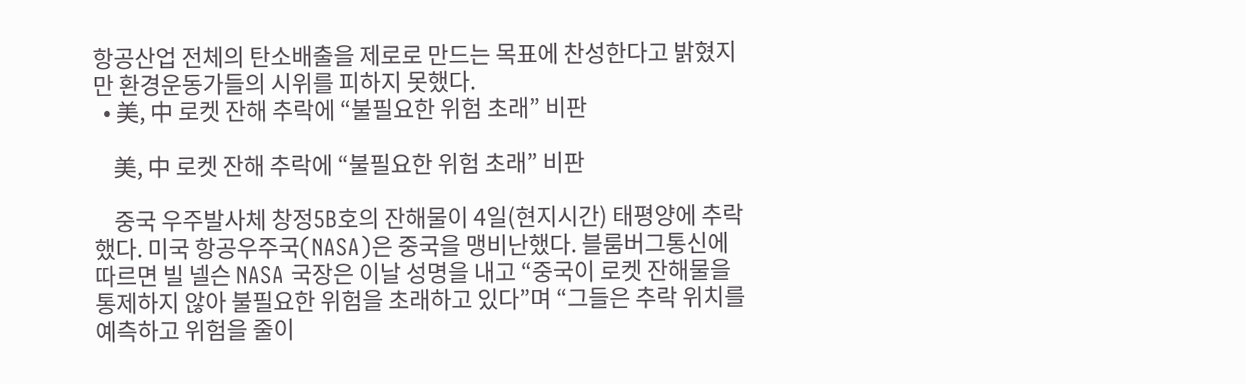항공산업 전체의 탄소배출을 제로로 만드는 목표에 찬성한다고 밝혔지만 환경운동가들의 시위를 피하지 못했다.
  • 美, 中 로켓 잔해 추락에 “불필요한 위험 초래” 비판

    美, 中 로켓 잔해 추락에 “불필요한 위험 초래” 비판

    중국 우주발사체 창정5B호의 잔해물이 4일(현지시간) 태평양에 추락했다. 미국 항공우주국(NASA)은 중국을 맹비난했다. 블룸버그통신에 따르면 빌 넬슨 NASA 국장은 이날 성명을 내고 “중국이 로켓 잔해물을 통제하지 않아 불필요한 위험을 초래하고 있다”며 “그들은 추락 위치를 예측하고 위험을 줄이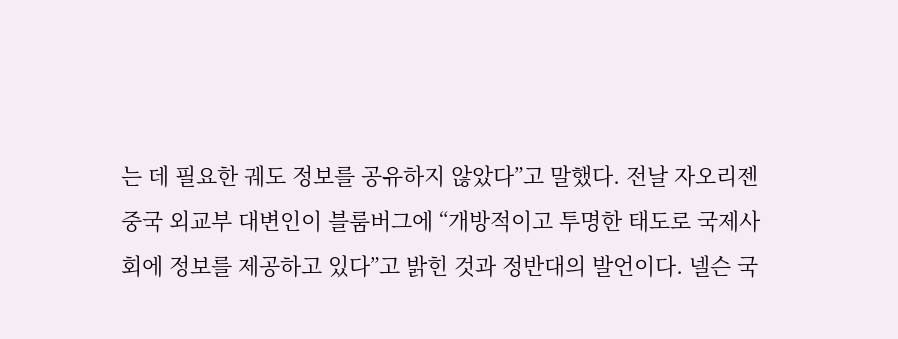는 데 필요한 궤도 정보를 공유하지 않았다”고 말했다. 전날 자오리젠 중국 외교부 대변인이 블룸버그에 “개방적이고 투명한 태도로 국제사회에 정보를 제공하고 있다”고 밝힌 것과 정반대의 발언이다. 넬슨 국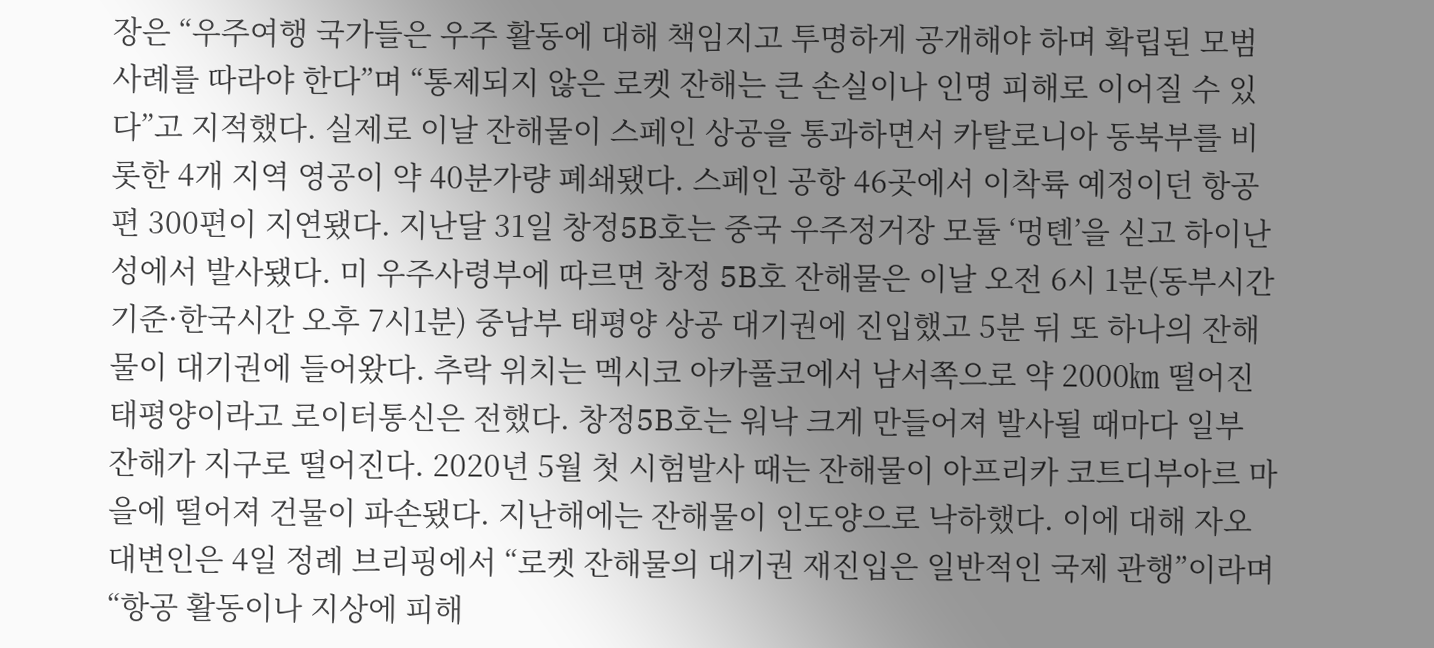장은 “우주여행 국가들은 우주 활동에 대해 책임지고 투명하게 공개해야 하며 확립된 모범 사례를 따라야 한다”며 “통제되지 않은 로켓 잔해는 큰 손실이나 인명 피해로 이어질 수 있다”고 지적했다. 실제로 이날 잔해물이 스페인 상공을 통과하면서 카탈로니아 동북부를 비롯한 4개 지역 영공이 약 40분가량 폐쇄됐다. 스페인 공항 46곳에서 이착륙 예정이던 항공편 300편이 지연됐다. 지난달 31일 창정5B호는 중국 우주정거장 모듈 ‘멍톈’을 싣고 하이난성에서 발사됐다. 미 우주사령부에 따르면 창정 5B호 잔해물은 이날 오전 6시 1분(동부시간 기준·한국시간 오후 7시1분) 중남부 태평양 상공 대기권에 진입했고 5분 뒤 또 하나의 잔해물이 대기권에 들어왔다. 추락 위치는 멕시코 아카풀코에서 남서쪽으로 약 2000㎞ 떨어진 태평양이라고 로이터통신은 전했다. 창정5B호는 워낙 크게 만들어져 발사될 때마다 일부 잔해가 지구로 떨어진다. 2020년 5월 첫 시험발사 때는 잔해물이 아프리카 코트디부아르 마을에 떨어져 건물이 파손됐다. 지난해에는 잔해물이 인도양으로 낙하했다. 이에 대해 자오 대변인은 4일 정례 브리핑에서 “로켓 잔해물의 대기권 재진입은 일반적인 국제 관행”이라며 “항공 활동이나 지상에 피해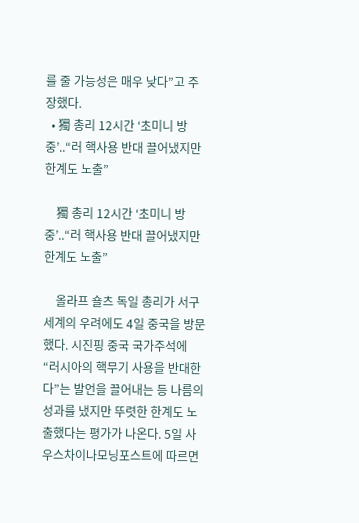를 줄 가능성은 매우 낮다”고 주장했다.
  • 獨 총리 12시간 ‘초미니 방중’..“러 핵사용 반대 끌어냈지만 한계도 노출”

    獨 총리 12시간 ‘초미니 방중’..“러 핵사용 반대 끌어냈지만 한계도 노출”

    올라프 숄츠 독일 총리가 서구세계의 우려에도 4일 중국을 방문했다. 시진핑 중국 국가주석에 “러시아의 핵무기 사용을 반대한다”는 발언을 끌어내는 등 나름의 성과를 냈지만 뚜렷한 한계도 노출했다는 평가가 나온다. 5일 사우스차이나모닝포스트에 따르면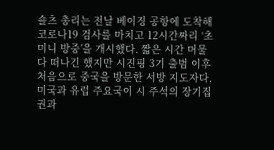숄츠 총리는 전날 베이징 공항에 도착해 코로나19 검사를 마치고 12시간짜리 ‘초미니 방중’을 개시했다. 짧은 시간 머물다 떠나긴 했지만 시진핑 3기 출범 이후 처음으로 중국을 방문한 서방 지도자다. 미국과 유럽 주요국이 시 주석의 장기집권과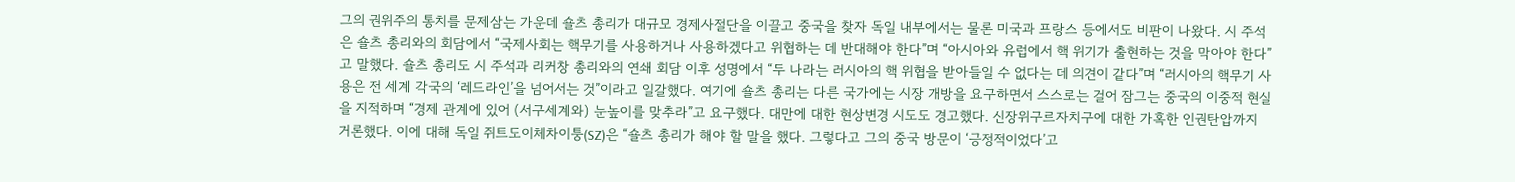그의 권위주의 통치를 문제삼는 가운데 숄츠 총리가 대규모 경제사절단을 이끌고 중국을 찾자 독일 내부에서는 물론 미국과 프랑스 등에서도 비판이 나왔다. 시 주석은 숄츠 총리와의 회담에서 “국제사회는 핵무기를 사용하거나 사용하겠다고 위협하는 데 반대해야 한다”며 “아시아와 유럽에서 핵 위기가 출현하는 것을 막아야 한다”고 말했다. 숄츠 총리도 시 주석과 리커창 총리와의 연쇄 회담 이후 성명에서 “두 나라는 러시아의 핵 위협을 받아들일 수 없다는 데 의견이 같다”며 “러시아의 핵무기 사용은 전 세계 각국의 ‘레드라인’을 넘어서는 것”이라고 일갈했다. 여기에 숄츠 총리는 다른 국가에는 시장 개방을 요구하면서 스스로는 걸어 잠그는 중국의 이중적 현실을 지적하며 “경제 관계에 있어 (서구세계와) 눈높이를 맞추라”고 요구했다. 대만에 대한 현상변경 시도도 경고했다. 신장위구르자치구에 대한 가혹한 인권탄압까지 거론했다. 이에 대해 독일 쥐트도이체차이퉁(SZ)은 “숄츠 총리가 해야 할 말을 했다. 그렇다고 그의 중국 방문이 ‘긍정적이었다’고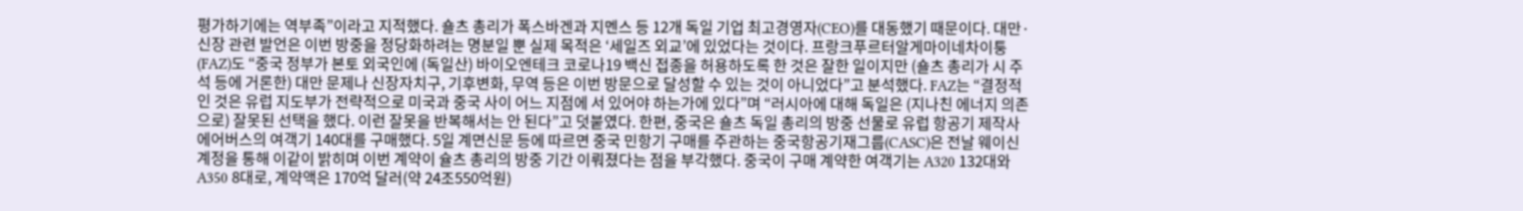평가하기에는 역부족”이라고 지적했다. 숄츠 총리가 폭스바겐과 지멘스 등 12개 독일 기업 최고경영자(CEO)를 대동했기 때문이다. 대만·신장 관련 발언은 이번 방중을 정당화하려는 명분일 뿐 실제 목적은 ‘세일즈 외교’에 있었다는 것이다. 프랑크푸르터알게마이네차이퉁(FAZ)도 “중국 정부가 본토 외국인에 (독일산) 바이오엔테크 코로나19 백신 접종을 허용하도록 한 것은 잘한 일이지만 (숄츠 총리가 시 주석 등에 거론한) 대만 문제나 신장자치구, 기후변화, 무역 등은 이번 방문으로 달성할 수 있는 것이 아니었다”고 분석했다. FAZ는 “결정적인 것은 유럽 지도부가 전략적으로 미국과 중국 사이 어느 지점에 서 있어야 하는가에 있다”며 “러시아에 대해 독일은 (지나친 에너지 의존으로) 잘못된 선택을 했다. 이런 잘못을 반복해서는 안 된다”고 덧붙였다. 한편, 중국은 숄츠 독일 총리의 방중 선물로 유럽 항공기 제작사 에어버스의 여객기 140대를 구매했다. 5일 계면신문 등에 따르면 중국 민항기 구매를 주관하는 중국항공기재그룹(CASC)은 전날 웨이신 계정을 통해 이같이 밝히며 이번 계약이 슐츠 총리의 방중 기간 이뤄졌다는 점을 부각했다. 중국이 구매 계약한 여객기는 A320 132대와 A350 8대로, 계약액은 170억 달러(약 24조550억원)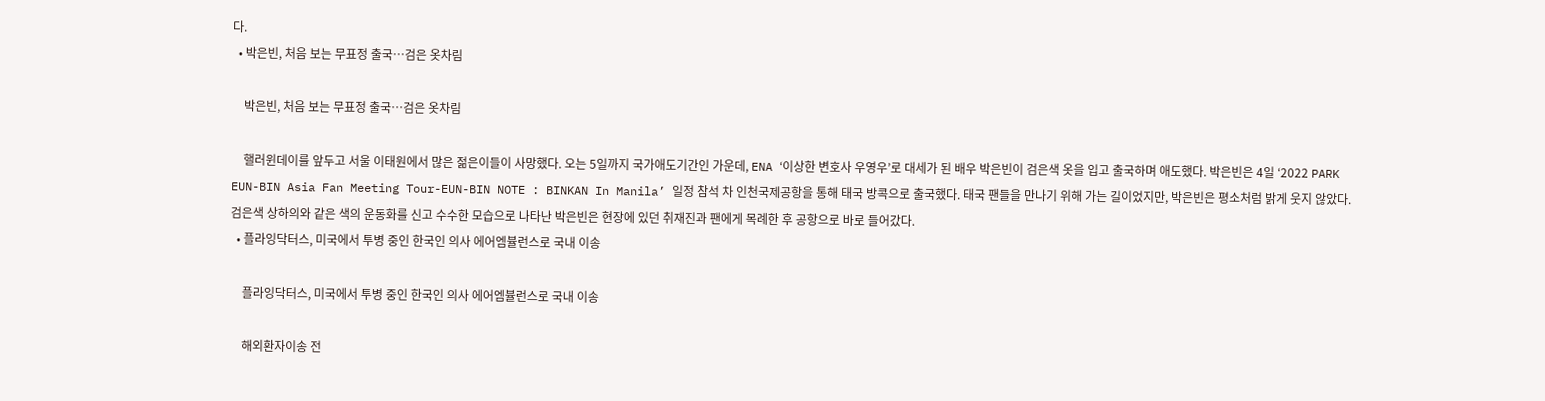다.
  • 박은빈, 처음 보는 무표정 출국…검은 옷차림

    박은빈, 처음 보는 무표정 출국…검은 옷차림

    핼러윈데이를 앞두고 서울 이태원에서 많은 젊은이들이 사망했다. 오는 5일까지 국가애도기간인 가운데, ENA ‘이상한 변호사 우영우’로 대세가 된 배우 박은빈이 검은색 옷을 입고 출국하며 애도했다. 박은빈은 4일 ‘2022 PARK EUN-BIN Asia Fan Meeting Tour-EUN-BIN NOTE : BINKAN In Manila’ 일정 참석 차 인천국제공항을 통해 태국 방콕으로 출국했다. 태국 팬들을 만나기 위해 가는 길이었지만, 박은빈은 평소처럼 밝게 웃지 않았다. 검은색 상하의와 같은 색의 운동화를 신고 수수한 모습으로 나타난 박은빈은 현장에 있던 취재진과 팬에게 목례한 후 공항으로 바로 들어갔다.
  • 플라잉닥터스, 미국에서 투병 중인 한국인 의사 에어엠뷸런스로 국내 이송

    플라잉닥터스, 미국에서 투병 중인 한국인 의사 에어엠뷸런스로 국내 이송

    해외환자이송 전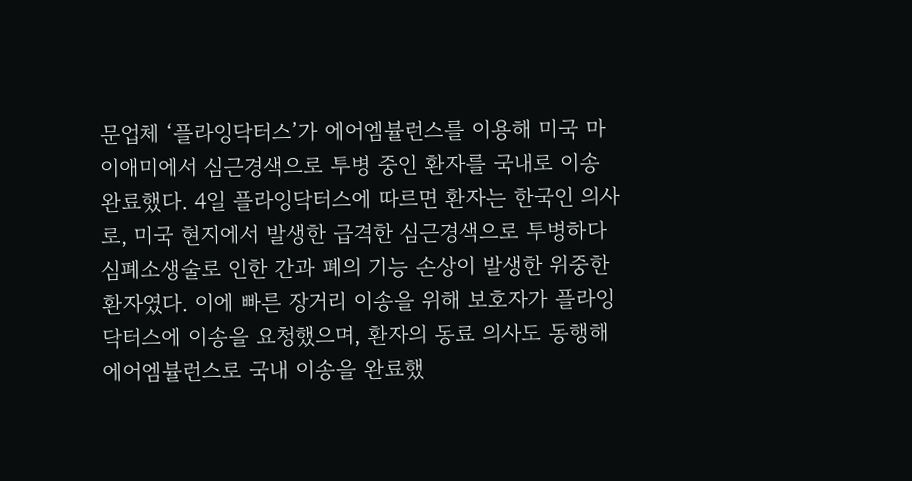문업체 ‘플라잉닥터스’가 에어엠뷸런스를 이용해 미국 마이애미에서 심근경색으로 투병 중인 환자를 국내로 이송 완료했다. 4일 플라잉닥터스에 따르면 환자는 한국인 의사로, 미국 현지에서 발생한 급격한 심근경색으로 투병하다 심폐소생술로 인한 간과 폐의 기능 손상이 발생한 위중한 환자였다. 이에 빠른 장거리 이송을 위해 보호자가 플라잉닥터스에 이송을 요청했으며, 환자의 동료 의사도 동행해 에어엠뷸런스로 국내 이송을 완료했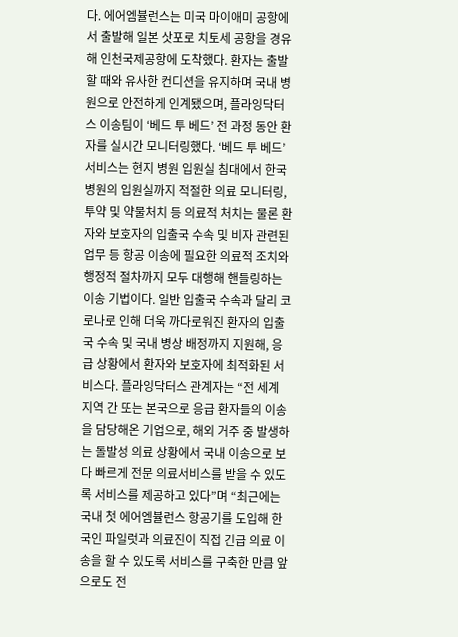다. 에어엠뷸런스는 미국 마이애미 공항에서 출발해 일본 삿포로 치토세 공항을 경유해 인천국제공항에 도착했다. 환자는 출발할 때와 유사한 컨디션을 유지하며 국내 병원으로 안전하게 인계됐으며, 플라잉닥터스 이송팀이 ‘베드 투 베드’ 전 과정 동안 환자를 실시간 모니터링했다. ‘베드 투 베드’ 서비스는 현지 병원 입원실 침대에서 한국 병원의 입원실까지 적절한 의료 모니터링, 투약 및 약물처치 등 의료적 처치는 물론 환자와 보호자의 입출국 수속 및 비자 관련된 업무 등 항공 이송에 필요한 의료적 조치와 행정적 절차까지 모두 대행해 핸들링하는 이송 기법이다. 일반 입출국 수속과 달리 코로나로 인해 더욱 까다로워진 환자의 입출국 수속 및 국내 병상 배정까지 지원해, 응급 상황에서 환자와 보호자에 최적화된 서비스다. 플라잉닥터스 관계자는 “전 세계 지역 간 또는 본국으로 응급 환자들의 이송을 담당해온 기업으로, 해외 거주 중 발생하는 돌발성 의료 상황에서 국내 이송으로 보다 빠르게 전문 의료서비스를 받을 수 있도록 서비스를 제공하고 있다”며 “최근에는 국내 첫 에어엠뷸런스 항공기를 도입해 한국인 파일럿과 의료진이 직접 긴급 의료 이송을 할 수 있도록 서비스를 구축한 만큼 앞으로도 전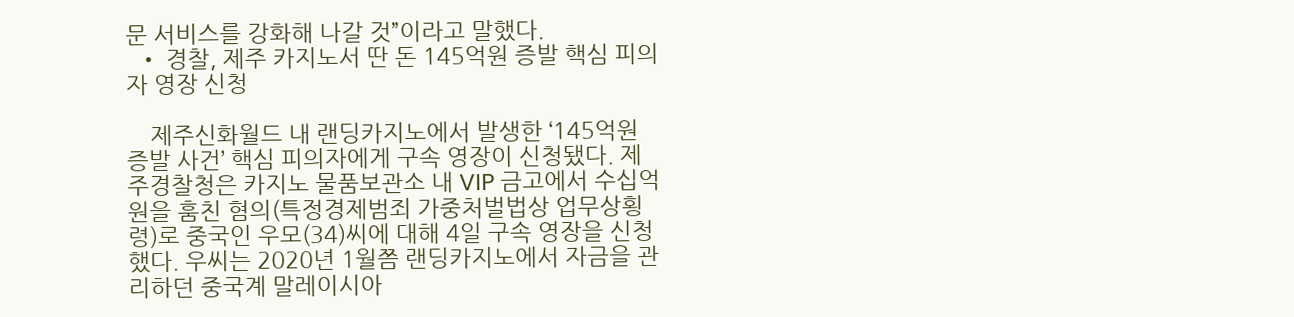문 서비스를 강화해 나갈 것”이라고 말했다.
  • 경찰, 제주 카지노서 딴 돈 145억원 증발 핵심 피의자 영장 신청

    제주신화월드 내 랜딩카지노에서 발생한 ‘145억원 증발 사건’ 핵심 피의자에게 구속 영장이 신청됐다. 제주경찰청은 카지노 물품보관소 내 VIP 금고에서 수십억원을 훔친 혐의(특정경제범죄 가중처벌법상 업무상횡령)로 중국인 우모(34)씨에 대해 4일 구속 영장을 신청했다. 우씨는 2020년 1월쯤 랜딩카지노에서 자금을 관리하던 중국계 말레이시아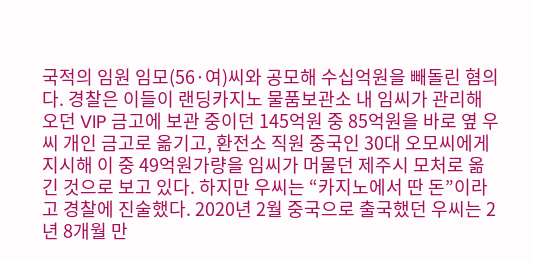국적의 임원 임모(56·여)씨와 공모해 수십억원을 빼돌린 혐의다. 경찰은 이들이 랜딩카지노 물품보관소 내 임씨가 관리해 오던 VIP 금고에 보관 중이던 145억원 중 85억원을 바로 옆 우씨 개인 금고로 옮기고, 환전소 직원 중국인 30대 오모씨에게 지시해 이 중 49억원가량을 임씨가 머물던 제주시 모처로 옮긴 것으로 보고 있다. 하지만 우씨는 “카지노에서 딴 돈”이라고 경찰에 진술했다. 2020년 2월 중국으로 출국했던 우씨는 2년 8개월 만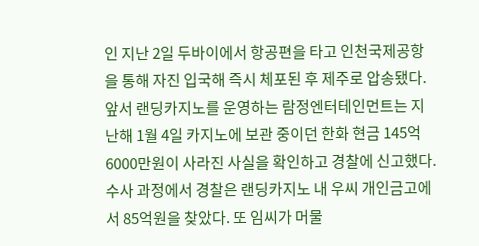인 지난 2일 두바이에서 항공편을 타고 인천국제공항을 통해 자진 입국해 즉시 체포된 후 제주로 압송됐다. 앞서 랜딩카지노를 운영하는 람정엔터테인먼트는 지난해 1월 4일 카지노에 보관 중이던 한화 현금 145억 6000만원이 사라진 사실을 확인하고 경찰에 신고했다. 수사 과정에서 경찰은 랜딩카지노 내 우씨 개인금고에서 85억원을 찾았다. 또 임씨가 머물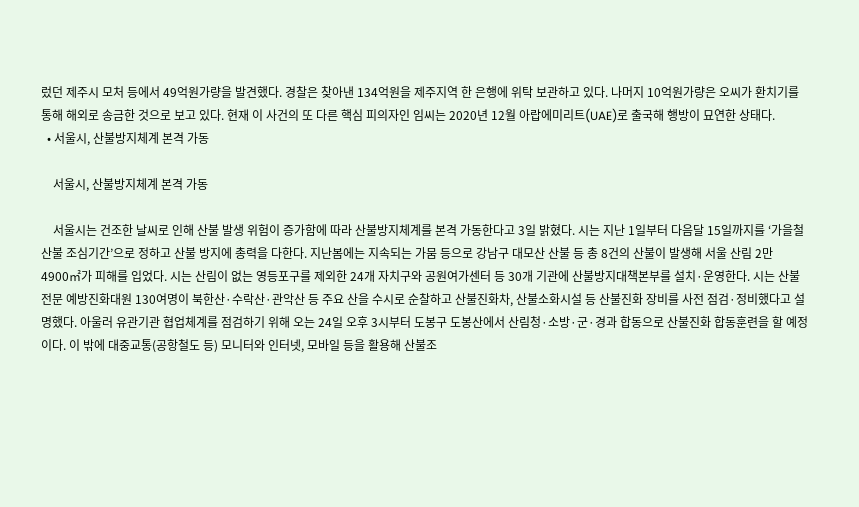렀던 제주시 모처 등에서 49억원가량을 발견했다. 경찰은 찾아낸 134억원을 제주지역 한 은행에 위탁 보관하고 있다. 나머지 10억원가량은 오씨가 환치기를 통해 해외로 송금한 것으로 보고 있다. 현재 이 사건의 또 다른 핵심 피의자인 임씨는 2020년 12월 아랍에미리트(UAE)로 출국해 행방이 묘연한 상태다.
  • 서울시, 산불방지체계 본격 가동

    서울시, 산불방지체계 본격 가동

    서울시는 건조한 날씨로 인해 산불 발생 위험이 증가함에 따라 산불방지체계를 본격 가동한다고 3일 밝혔다. 시는 지난 1일부터 다음달 15일까지를 ‘가을철 산불 조심기간’으로 정하고 산불 방지에 총력을 다한다. 지난봄에는 지속되는 가뭄 등으로 강남구 대모산 산불 등 총 8건의 산불이 발생해 서울 산림 2만 4900㎡가 피해를 입었다. 시는 산림이 없는 영등포구를 제외한 24개 자치구와 공원여가센터 등 30개 기관에 산불방지대책본부를 설치·운영한다. 시는 산불 전문 예방진화대원 130여명이 북한산·수락산·관악산 등 주요 산을 수시로 순찰하고 산불진화차, 산불소화시설 등 산불진화 장비를 사전 점검·정비했다고 설명했다. 아울러 유관기관 협업체계를 점검하기 위해 오는 24일 오후 3시부터 도봉구 도봉산에서 산림청·소방·군·경과 합동으로 산불진화 합동훈련을 할 예정이다. 이 밖에 대중교통(공항철도 등) 모니터와 인터넷, 모바일 등을 활용해 산불조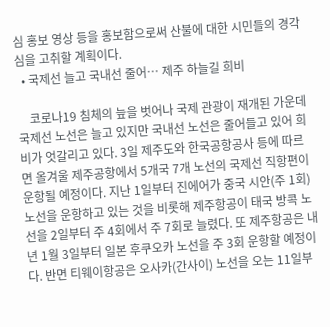심 홍보 영상 등을 홍보함으로써 산불에 대한 시민들의 경각심을 고취할 계획이다.
  • 국제선 늘고 국내선 줄어… 제주 하늘길 희비

    코로나19 침체의 늪을 벗어나 국제 관광이 재개된 가운데 국제선 노선은 늘고 있지만 국내선 노선은 줄어들고 있어 희비가 엇갈리고 있다. 3일 제주도와 한국공항공사 등에 따르면 올겨울 제주공항에서 5개국 7개 노선의 국제선 직항편이 운항될 예정이다. 지난 1일부터 진에어가 중국 시안(주 1회) 노선을 운항하고 있는 것을 비롯해 제주항공이 태국 방콕 노선을 2일부터 주 4회에서 주 7회로 늘렸다. 또 제주항공은 내년 1월 3일부터 일본 후쿠오카 노선을 주 3회 운항할 예정이다. 반면 티웨이항공은 오사카(간사이) 노선을 오는 11일부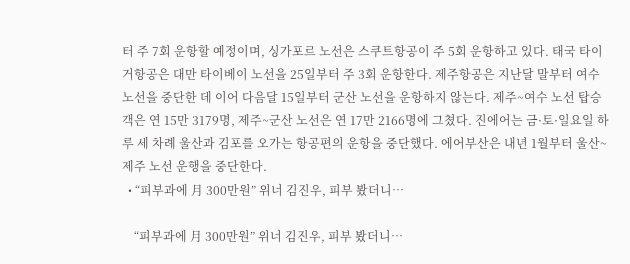터 주 7회 운항할 예정이며, 싱가포르 노선은 스쿠트항공이 주 5회 운항하고 있다. 태국 타이거항공은 대만 타이베이 노선을 25일부터 주 3회 운항한다. 제주항공은 지난달 말부터 여수 노선을 중단한 데 이어 다음달 15일부터 군산 노선을 운항하지 않는다. 제주~여수 노선 탑승객은 연 15만 3179명, 제주~군산 노선은 연 17만 2166명에 그쳤다. 진에어는 금·토·일요일 하루 세 차례 울산과 김포를 오가는 항공편의 운항을 중단했다. 에어부산은 내년 1월부터 울산~제주 노선 운행을 중단한다.
  • “피부과에 月 300만원” 위너 김진우, 피부 봤더니…

    “피부과에 月 300만원” 위너 김진우, 피부 봤더니…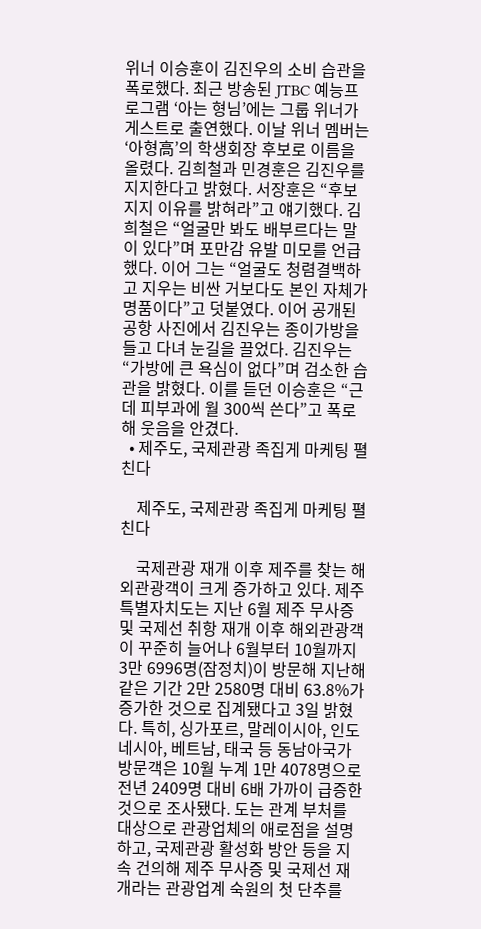위너 이승훈이 김진우의 소비 습관을 폭로했다. 최근 방송된 JTBC 예능프로그램 ‘아는 형님’에는 그룹 위너가 게스트로 출연했다. 이날 위너 멤버는 ‘아형高’의 학생회장 후보로 이름을 올렸다. 김희철과 민경훈은 김진우를 지지한다고 밝혔다. 서장훈은 “후보 지지 이유를 밝혀라”고 얘기했다. 김희철은 “얼굴만 봐도 배부르다는 말이 있다”며 포만감 유발 미모를 언급했다. 이어 그는 “얼굴도 청렴결백하고 지우는 비싼 거보다도 본인 자체가 명품이다”고 덧붙였다. 이어 공개된 공항 사진에서 김진우는 종이가방을 들고 다녀 눈길을 끌었다. 김진우는 “가방에 큰 욕심이 없다”며 검소한 습관을 밝혔다. 이를 듣던 이승훈은 “근데 피부과에 월 300씩 쓴다”고 폭로해 웃음을 안겼다.
  • 제주도, 국제관광 족집게 마케팅 펼친다

    제주도, 국제관광 족집게 마케팅 펼친다

    국제관광 재개 이후 제주를 찾는 해외관광객이 크게 증가하고 있다. 제주특별자치도는 지난 6월 제주 무사증 및 국제선 취항 재개 이후 해외관광객이 꾸준히 늘어나 6월부터 10월까지 3만 6996명(잠정치)이 방문해 지난해 같은 기간 2만 2580명 대비 63.8%가 증가한 것으로 집계됐다고 3일 밝혔다. 특히, 싱가포르, 말레이시아, 인도네시아, 베트남, 태국 등 동남아국가 방문객은 10월 누계 1만 4078명으로 전년 2409명 대비 6배 가까이 급증한 것으로 조사됐다. 도는 관계 부처를 대상으로 관광업체의 애로점을 설명하고, 국제관광 활성화 방안 등을 지속 건의해 제주 무사증 및 국제선 재개라는 관광업계 숙원의 첫 단추를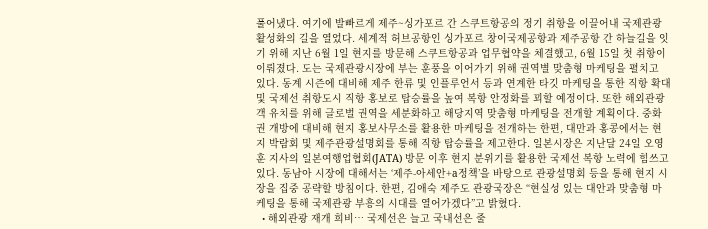풀어냈다. 여기에 발빠르게 제주~싱가포르 간 스쿠트항공의 정기 취항을 이끌어내 국제관광 활성화의 길을 열었다. 세계적 허브공항인 싱가포르 창이국제공항과 제주공항 간 하늘길을 잇기 위해 지난 6월 1일 현지를 방문해 스쿠트항공과 업무협약을 체결했고, 6월 15일 첫 취항이 이뤄졌다. 도는 국제관광시장에 부는 훈풍을 이어가기 위해 권역별 맞춤형 마케팅을 펼치고 있다. 동계 시즌에 대비해 제주 한류 및 인플루언서 등과 연계한 타깃 마케팅을 통한 직항 확대 및 국제선 취항도시 직항 홍보로 탑승률을 높여 복항 안정화를 꾀할 예정이다. 또한 해외관광객 유치를 위해 글로벌 권역을 세분화하고 해당지역 맞춤형 마케팅을 전개할 계획이다. 중화권 개방에 대비해 현지 홍보사무소를 활용한 마케팅을 전개하는 한편, 대만과 홍콩에서는 현지 박람회 및 제주관광설명회를 통해 직항 탑승률을 제고한다. 일본시장은 지난달 24일 오영훈 지사의 일본여행업협회(JATA) 방문 이후 현지 분위기를 활용한 국제선 복항 노력에 힘쓰고 있다. 동남아 시장에 대해서는 ‘제주-아세안+a정책’을 바탕으로 관광설명회 등을 통해 현지 시장을 집중 공략할 방침이다. 한편, 김애숙 제주도 관광국장은 “현실성 있는 대안과 맞춤형 마케팅을 통해 국제관광 부흥의 시대를 열어가겠다”고 밝혔다.
  • 해외관광 재개 희비… 국제선은 늘고 국내선은 줄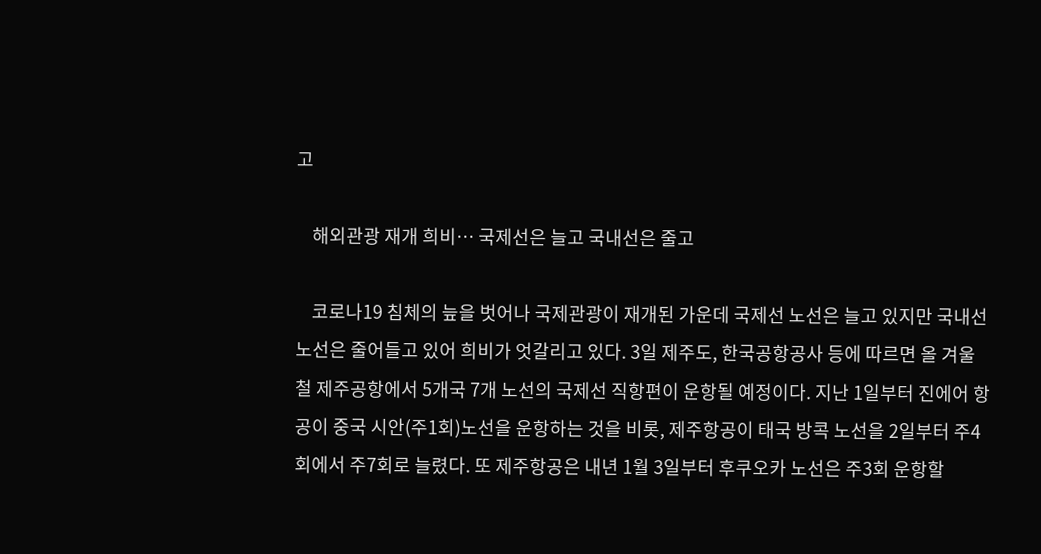고

    해외관광 재개 희비… 국제선은 늘고 국내선은 줄고

    코로나19 침체의 늪을 벗어나 국제관광이 재개된 가운데 국제선 노선은 늘고 있지만 국내선 노선은 줄어들고 있어 희비가 엇갈리고 있다. 3일 제주도, 한국공항공사 등에 따르면 올 겨울철 제주공항에서 5개국 7개 노선의 국제선 직항편이 운항될 예정이다. 지난 1일부터 진에어 항공이 중국 시안(주1회)노선을 운항하는 것을 비롯, 제주항공이 태국 방콕 노선을 2일부터 주4회에서 주7회로 늘렸다. 또 제주항공은 내년 1월 3일부터 후쿠오카 노선은 주3회 운항할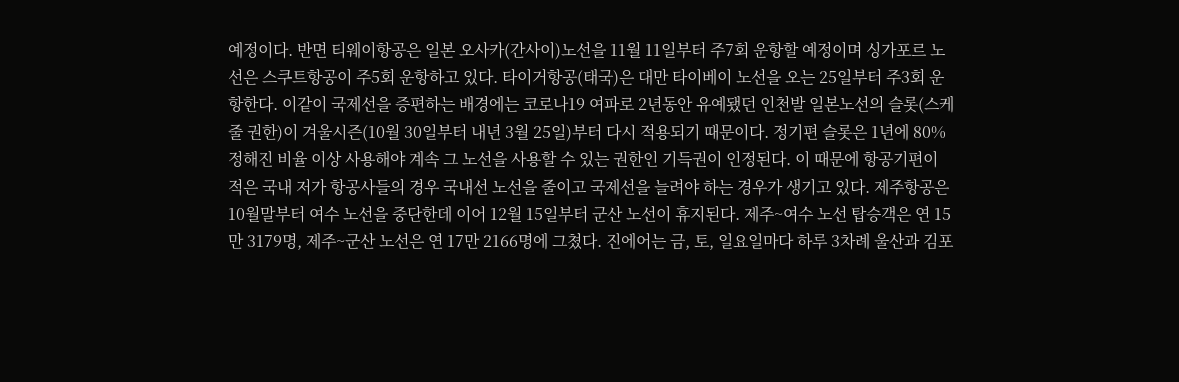예정이다. 반면 티웨이항공은 일본 오사카(간사이)노선을 11월 11일부터 주7회 운항할 예정이며 싱가포르 노선은 스쿠트항공이 주5회 운항하고 있다. 타이거항공(태국)은 대만 타이베이 노선을 오는 25일부터 주3회 운항한다. 이같이 국제선을 증편하는 배경에는 코로나19 여파로 2년동안 유예됐던 인천발 일본노선의 슬롯(스케줄 권한)이 겨울시즌(10월 30일부터 내년 3월 25일)부터 다시 적용되기 때문이다. 정기편 슬롯은 1년에 80% 정해진 비율 이상 사용해야 계속 그 노선을 사용할 수 있는 권한인 기득권이 인정된다. 이 때문에 항공기편이 적은 국내 저가 항공사들의 경우 국내선 노선을 줄이고 국제선을 늘려야 하는 경우가 생기고 있다. 제주항공은 10월말부터 여수 노선을 중단한데 이어 12월 15일부터 군산 노선이 휴지된다. 제주~여수 노선 탑승객은 연 15만 3179명, 제주~군산 노선은 연 17만 2166명에 그쳤다. 진에어는 금, 토, 일요일마다 하루 3차례 울산과 김포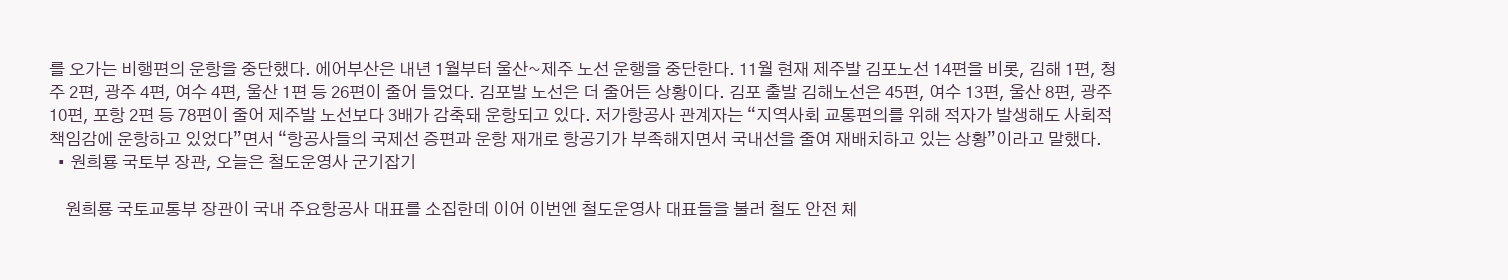를 오가는 비행편의 운항을 중단했다. 에어부산은 내년 1월부터 울산~제주 노선 운행을 중단한다. 11월 현재 제주발 김포노선 14편을 비롯, 김해 1편, 청주 2편, 광주 4편, 여수 4편, 울산 1편 등 26편이 줄어 들었다. 김포발 노선은 더 줄어든 상황이다. 김포 출발 김해노선은 45편, 여수 13편, 울산 8편, 광주 10편, 포항 2편 등 78편이 줄어 제주발 노선보다 3배가 감축돼 운항되고 있다. 저가항공사 관계자는 “지역사회 교통편의를 위해 적자가 발생해도 사회적 책임감에 운항하고 있었다”면서 “항공사들의 국제선 증편과 운항 재개로 항공기가 부족해지면서 국내선을 줄여 재배치하고 있는 상황”이라고 말했다.
  • 원희룡 국토부 장관, 오늘은 철도운영사 군기잡기

    원희룡 국토교통부 장관이 국내 주요항공사 대표를 소집한데 이어 이번엔 철도운영사 대표들을 불러 철도 안전 체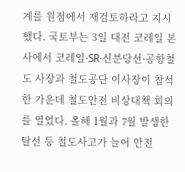계를 원점에서 재검토하라고 지시했다. 국토부는 3일 대전 코레일 본사에서 코레일·SR·신분당선·공항철도 사장과 철도공단 이사장이 참석한 가운데 철도안전 비상대책 회의를 열었다. 올해 1월과 7월 발생한 탈선 등 철도사고가 늘어 안전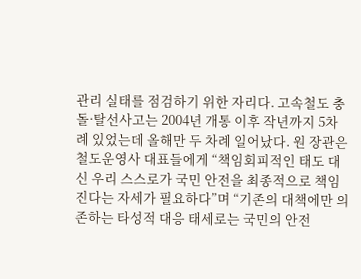관리 실태를 점검하기 위한 자리다. 고속철도 충돌·탈선사고는 2004년 개통 이후 작년까지 5차례 있었는데 올해만 두 차례 일어났다. 원 장관은 철도운영사 대표들에게 “책임회피적인 태도 대신 우리 스스로가 국민 안전을 최종적으로 책임진다는 자세가 필요하다”며 “기존의 대책에만 의존하는 타성적 대응 태세로는 국민의 안전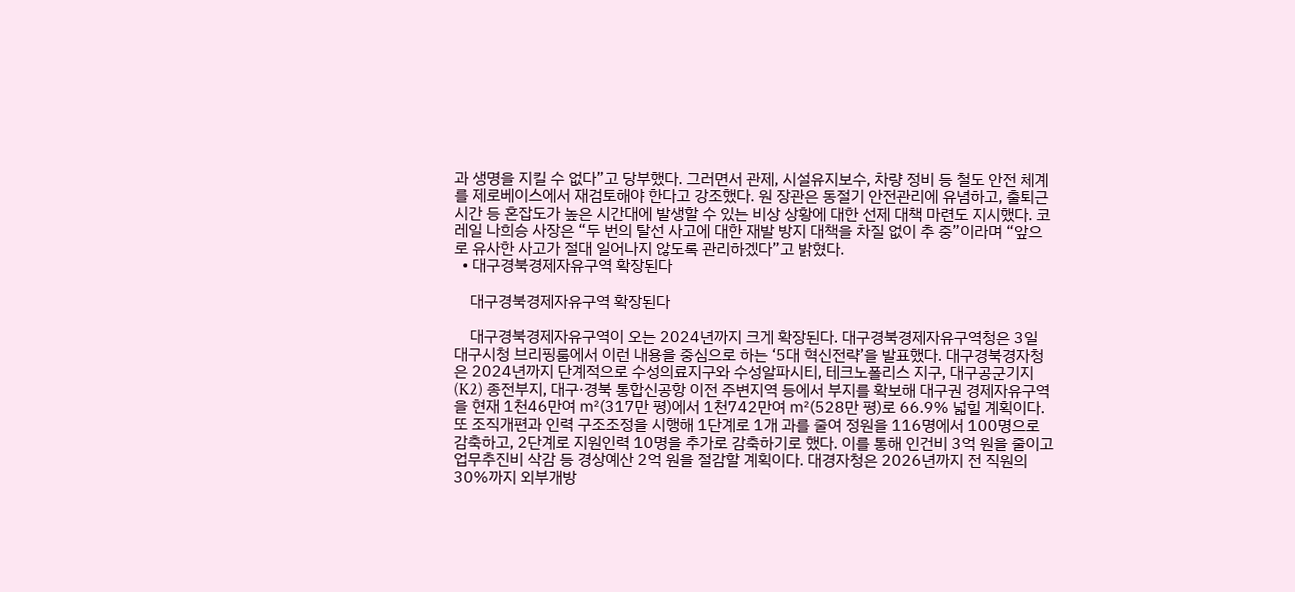과 생명을 지킬 수 없다”고 당부했다. 그러면서 관제, 시설유지보수, 차량 정비 등 철도 안전 체계를 제로베이스에서 재검토해야 한다고 강조했다. 원 장관은 동절기 안전관리에 유념하고, 출퇴근 시간 등 혼잡도가 높은 시간대에 발생할 수 있는 비상 상황에 대한 선제 대책 마련도 지시했다. 코레일 나희승 사장은 “두 번의 탈선 사고에 대한 재발 방지 대책을 차질 없이 추 중”이라며 “앞으로 유사한 사고가 절대 일어나지 않도록 관리하겠다”고 밝혔다.
  • 대구경북경제자유구역 확장된다

    대구경북경제자유구역 확장된다

    대구경북경제자유구역이 오는 2024년까지 크게 확장된다. 대구경북경제자유구역청은 3일 대구시청 브리핑룸에서 이런 내용을 중심으로 하는 ‘5대 혁신전략’을 발표했다. 대구경북경자청은 2024년까지 단계적으로 수성의료지구와 수성알파시티, 테크노폴리스 지구, 대구공군기지(K2) 종전부지, 대구·경북 통합신공항 이전 주변지역 등에서 부지를 확보해 대구권 경제자유구역을 현재 1천46만여 ㎡(317만 평)에서 1천742만여 ㎡(528만 평)로 66.9% 넓힐 계획이다. 또 조직개편과 인력 구조조정을 시행해 1단계로 1개 과를 줄여 정원을 116명에서 100명으로 감축하고, 2단계로 지원인력 10명을 추가로 감축하기로 했다. 이를 통해 인건비 3억 원을 줄이고 업무추진비 삭감 등 경상예산 2억 원을 절감할 계획이다. 대경자청은 2026년까지 전 직원의 30%까지 외부개방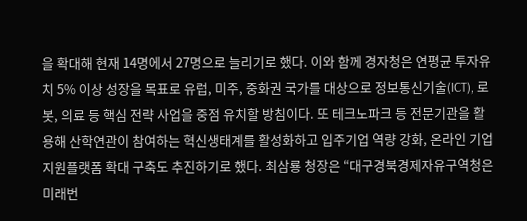을 확대해 현재 14명에서 27명으로 늘리기로 했다. 이와 함께 경자청은 연평균 투자유치 5% 이상 성장을 목표로 유럽, 미주, 중화권 국가를 대상으로 정보통신기술(ICT), 로봇, 의료 등 핵심 전략 사업을 중점 유치할 방침이다. 또 테크노파크 등 전문기관을 활용해 산학연관이 참여하는 혁신생태계를 활성화하고 입주기업 역량 강화, 온라인 기업지원플랫폼 확대 구축도 추진하기로 했다. 최삼룡 청장은 “대구경북경제자유구역청은 미래번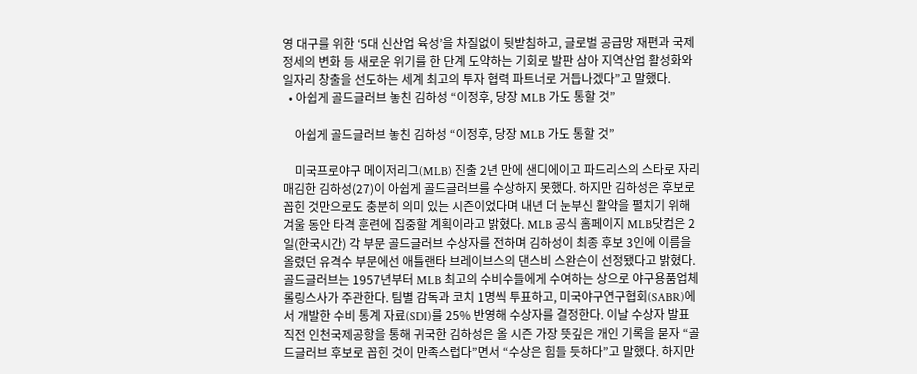영 대구를 위한 ‘5대 신산업 육성’을 차질없이 뒷받침하고, 글로벌 공급망 재편과 국제정세의 변화 등 새로운 위기를 한 단계 도약하는 기회로 발판 삼아 지역산업 활성화와 일자리 창출을 선도하는 세계 최고의 투자 협력 파트너로 거듭나겠다”고 말했다.
  • 아쉽게 골드글러브 놓친 김하성 “이정후, 당장 MLB 가도 통할 것”

    아쉽게 골드글러브 놓친 김하성 “이정후, 당장 MLB 가도 통할 것”

    미국프로야구 메이저리그(MLB) 진출 2년 만에 샌디에이고 파드리스의 스타로 자리매김한 김하성(27)이 아쉽게 골드글러브를 수상하지 못했다. 하지만 김하성은 후보로 꼽힌 것만으로도 충분히 의미 있는 시즌이었다며 내년 더 눈부신 활약을 펼치기 위해 겨울 동안 타격 훈련에 집중할 계획이라고 밝혔다. MLB 공식 홈페이지 MLB닷컴은 2일(한국시간) 각 부문 골드글러브 수상자를 전하며 김하성이 최종 후보 3인에 이름을 올렸던 유격수 부문에선 애틀랜타 브레이브스의 댄스비 스완슨이 선정됐다고 밝혔다. 골드글러브는 1957년부터 MLB 최고의 수비수들에게 수여하는 상으로 야구용품업체 롤링스사가 주관한다. 팀별 감독과 코치 1명씩 투표하고, 미국야구연구협회(SABR)에서 개발한 수비 통계 자료(SDI)를 25% 반영해 수상자를 결정한다. 이날 수상자 발표 직전 인천국제공항을 통해 귀국한 김하성은 올 시즌 가장 뜻깊은 개인 기록을 묻자 “골드글러브 후보로 꼽힌 것이 만족스럽다”면서 “수상은 힘들 듯하다”고 말했다. 하지만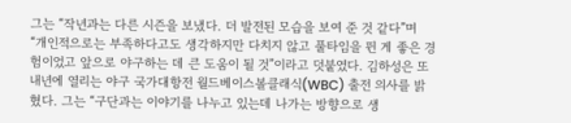그는 “작년과는 다른 시즌을 보냈다. 더 발전된 모습을 보여 준 것 같다”며 “개인적으로는 부족하다고도 생각하지만 다치지 않고 풀타임을 뛴 게 좋은 경험이었고 앞으로 야구하는 데 큰 도움이 될 것”이라고 덧붙였다. 김하성은 또 내년에 열리는 야구 국가대항전 월드베이스볼클래식(WBC) 출전 의사를 밝혔다. 그는 “구단과는 이야기를 나누고 있는데 나가는 방향으로 생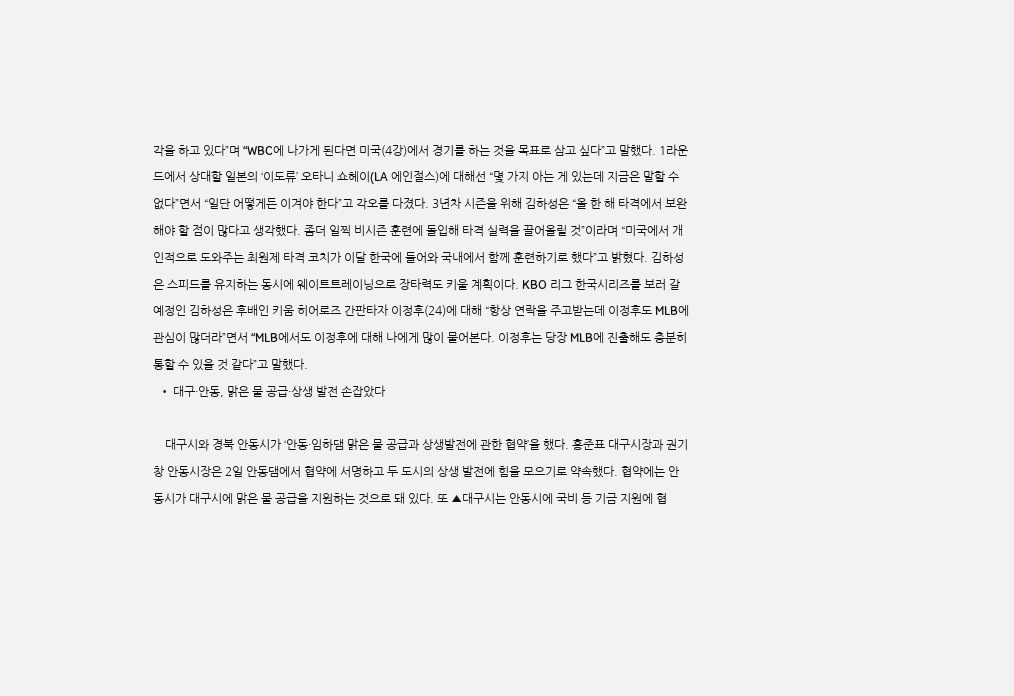각을 하고 있다”며 “WBC에 나가게 된다면 미국(4강)에서 경기를 하는 것을 목표로 삼고 싶다”고 말했다. 1라운드에서 상대할 일본의 ‘이도류’ 오타니 쇼헤이(LA 에인절스)에 대해선 “몇 가지 아는 게 있는데 지금은 말할 수 없다”면서 “일단 어떻게든 이겨야 한다”고 각오를 다졌다. 3년차 시즌을 위해 김하성은 “올 한 해 타격에서 보완해야 할 점이 많다고 생각했다. 좀더 일찍 비시즌 훈련에 돌입해 타격 실력을 끌어올릴 것”이라며 “미국에서 개인적으로 도와주는 최원제 타격 코치가 이달 한국에 들어와 국내에서 함께 훈련하기로 했다”고 밝혔다. 김하성은 스피드를 유지하는 동시에 웨이트트레이닝으로 장타력도 키울 계획이다. KBO 리그 한국시리즈를 보러 갈 예정인 김하성은 후배인 키움 히어로즈 간판타자 이정후(24)에 대해 “항상 연락을 주고받는데 이정후도 MLB에 관심이 많더라”면서 “MLB에서도 이정후에 대해 나에게 많이 물어본다. 이정후는 당장 MLB에 진출해도 충분히 통할 수 있을 것 같다”고 말했다.
  • 대구·안동, 맑은 물 공급·상생 발전 손잡았다

    대구시와 경북 안동시가 ‘안동·임하댐 맑은 물 공급과 상생발전에 관한 협약’을 했다. 홍준표 대구시장과 권기창 안동시장은 2일 안동댐에서 협약에 서명하고 두 도시의 상생 발전에 힘을 모으기로 약속했다. 협약에는 안동시가 대구시에 맑은 물 공급을 지원하는 것으로 돼 있다. 또 ▲대구시는 안동시에 국비 등 기금 지원에 협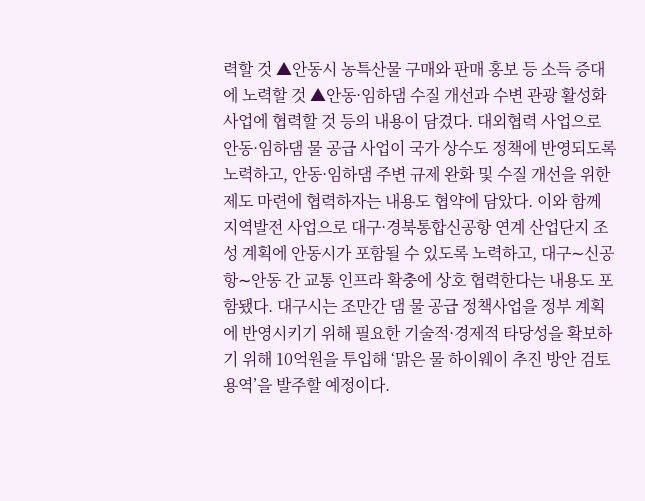력할 것 ▲안동시 농특산물 구매와 판매 홍보 등 소득 증대에 노력할 것 ▲안동·임하댐 수질 개선과 수변 관광 활성화 사업에 협력할 것 등의 내용이 담겼다. 대외협력 사업으로 안동·임하댐 물 공급 사업이 국가 상수도 정책에 반영되도록 노력하고, 안동·임하댐 주변 규제 완화 및 수질 개선을 위한 제도 마련에 협력하자는 내용도 협약에 담았다. 이와 함께 지역발전 사업으로 대구·경북통합신공항 연계 산업단지 조성 계획에 안동시가 포함될 수 있도록 노력하고, 대구∼신공항∼안동 간 교통 인프라 확충에 상호 협력한다는 내용도 포함됐다. 대구시는 조만간 댐 물 공급 정책사업을 정부 계획에 반영시키기 위해 필요한 기술적·경제적 타당성을 확보하기 위해 10억원을 투입해 ‘맑은 물 하이웨이 추진 방안 검토 용역’을 발주할 예정이다.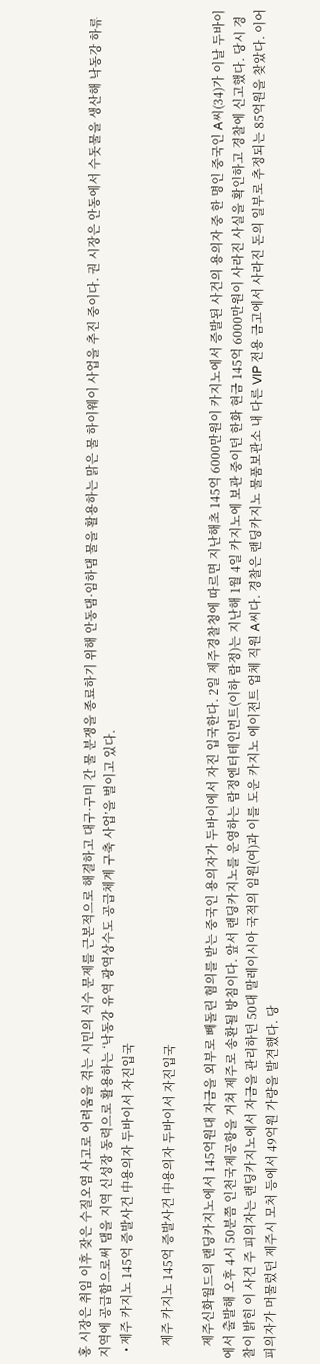홍 시장은 취임 이후 잦은 수질오염 사고로 어려움을 겪는 시민의 식수 문제를 근본적으로 해결하고 대구·구미 간 물 분쟁을 종료하기 위해 안동댐·임하댐 물을 활용하는 맑은 물 하이웨이 사업을 추진 중이다. 권 시장은 안동에서 수돗물을 생산해 낙동강 하류 지역에 공급함으로써 댐을 지역 신성장 동력으로 활용하는 ‘낙동강 유역 광역상수도 공급체계 구축 사업’을 벌이고 있다.
  • 제주 카지노 145억 증발사건 中용의자 두바이서 자진입국

    제주 카지노 145억 증발사건 中용의자 두바이서 자진입국

    제주신화월드의 랜딩카지노에서 145억원대 자금을 외부로 빼돌린 혐의를 받는 중국인 용의자가 두바이에서 자진 입국한다. 2일 제주경찰청에 따르면 지난해초 145억 6000만원이 카지노에서 증발된 사건의 용의자 중 한 명인 중국인 A씨(34)가 이날 두바이에서 출발해 오후 4시 50분쯤 인천국제공항을 거쳐 제주로 송환될 방침이다. 앞서 랜딩카지노를 운영하는 람정엔터테인먼트(이하 람정)는 지난해 1월 4일 카지노에 보관 중이던 한화 현금 145억 6000만원이 사라진 사실을 확인하고 경찰에 신고했다. 당시 경찰이 밝힌 이 사건 주 피의자는 랜딩카지노에서 자금을 관리하던 50대 말레이시아 국적의 임원(여)과 이를 도운 카지노 에이전트 업체 직원 A씨다. 경찰은 랜딩카지노 물품보관소 내 다른 VIP 전용 금고에서 사라진 돈의 일부로 추정되는 85억원을 찾았다. 이어 피의자가 머물렀던 제주시 모처 등에서 49억원 가량을 발견했다. 당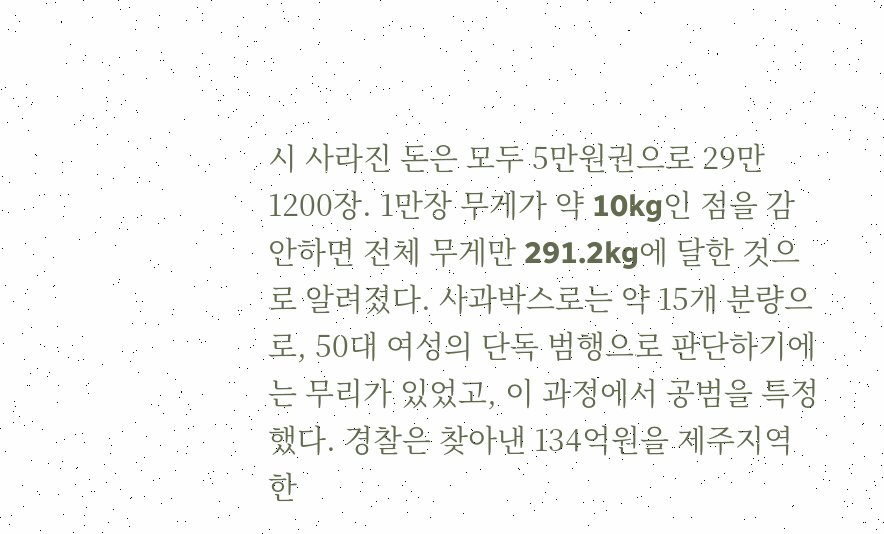시 사라진 돈은 모두 5만원권으로 29만 1200장. 1만장 무게가 약 10kg인 점을 감안하면 전체 무게만 291.2kg에 달한 것으로 알려졌다. 사과박스로는 약 15개 분량으로, 50대 여성의 단독 범행으로 판단하기에는 무리가 있었고, 이 과정에서 공범을 특정했다. 경찰은 찾아낸 134억원을 제주지역 한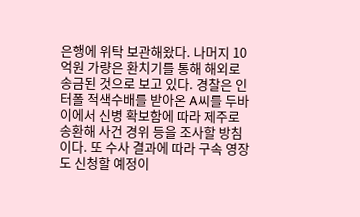은행에 위탁 보관해왔다. 나머지 10억원 가량은 환치기를 통해 해외로 송금된 것으로 보고 있다. 경찰은 인터폴 적색수배를 받아온 A씨를 두바이에서 신병 확보함에 따라 제주로 송환해 사건 경위 등을 조사할 방침이다. 또 수사 결과에 따라 구속 영장도 신청할 예정이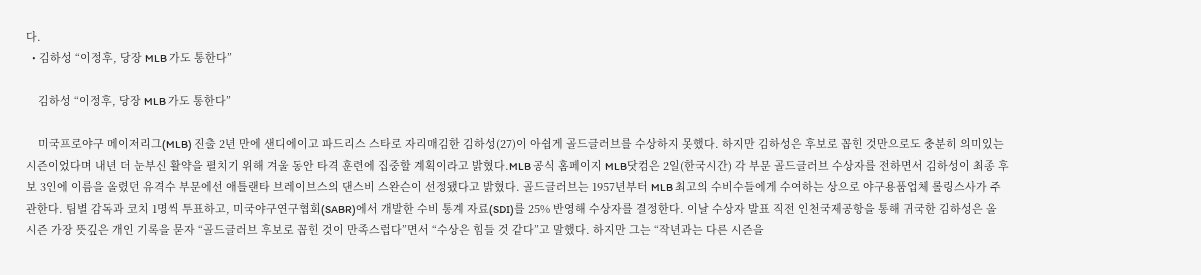다.
  • 김하성 “이정후, 당장 MLB 가도 통한다”

    김하성 “이정후, 당장 MLB 가도 통한다”

    미국프로야구 메이저리그(MLB) 진출 2년 만에 샌디에이고 파드리스 스타로 자리매김한 김하성(27)이 아쉽게 골드글러브를 수상하지 못했다. 하지만 김하성은 후보로 꼽힌 것만으로도 충분히 의미있는 시즌이었다며 내년 더 눈부신 활약을 펼치기 위해 겨울 동안 타격 훈련에 집중할 계획이라고 밝혔다.MLB 공식 홈페이지 MLB닷컴은 2일(한국시간) 각 부문 골드글러브 수상자를 전하면서 김하성이 최종 후보 3인에 이름을 올렸던 유격수 부문에선 애틀랜타 브레이브스의 댄스비 스완슨이 선정됐다고 밝혔다. 골드글러브는 1957년부터 MLB 최고의 수비수들에게 수여하는 상으로 야구용품업체 롤링스사가 주관한다. 팀별 감독과 코치 1명씩 투표하고, 미국야구연구협회(SABR)에서 개발한 수비 통계 자료(SDI)를 25% 반영해 수상자를 결정한다. 이날 수상자 발표 직전 인천국제공항을 통해 귀국한 김하성은 올 시즌 가장 뜻깊은 개인 기록을 묻자 “골드글러브 후보로 꼽힌 것이 만족스럽다”면서 “수상은 힘들 것 같다”고 말했다. 하지만 그는 “작년과는 다른 시즌을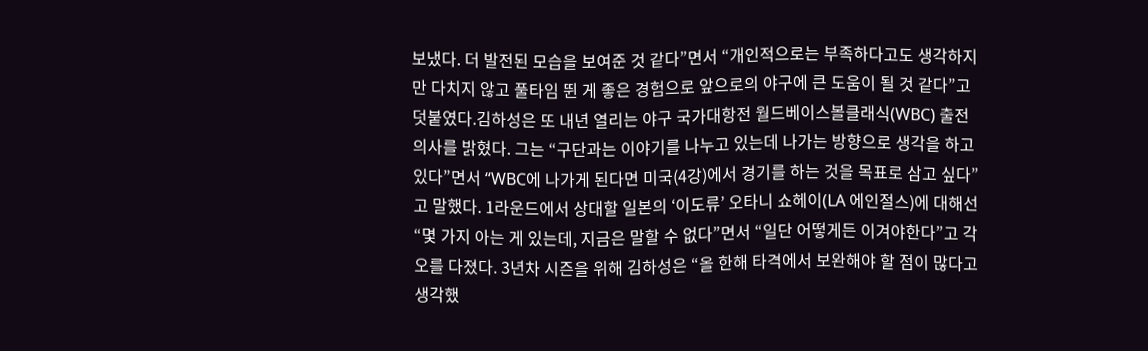보냈다. 더 발전된 모습을 보여준 것 같다”면서 “개인적으로는 부족하다고도 생각하지만 다치지 않고 풀타임 뛴 게 좋은 경험으로 앞으로의 야구에 큰 도움이 될 것 같다”고 덧붙였다.김하성은 또 내년 열리는 야구 국가대항전 월드베이스볼클래식(WBC) 출전 의사를 밝혔다. 그는 “구단과는 이야기를 나누고 있는데 나가는 방향으로 생각을 하고 있다”면서 “WBC에 나가게 된다면 미국(4강)에서 경기를 하는 것을 목표로 삼고 싶다”고 말했다. 1라운드에서 상대할 일본의 ‘이도류’ 오타니 쇼헤이(LA 에인절스)에 대해선 “몇 가지 아는 게 있는데, 지금은 말할 수 없다”면서 “일단 어떻게든 이겨야한다”고 각오를 다졌다. 3년차 시즌을 위해 김하성은 “올 한해 타격에서 보완해야 할 점이 많다고 생각했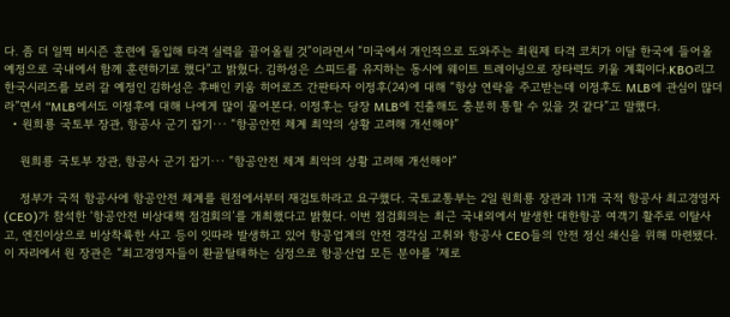다. 좀 더 일찍 비시즌 훈련에 돌입해 타격 실력을 끌어올릴 것”이라면서 “미국에서 개인적으로 도와주는 최원제 타격 코치가 이달 한국에 들어올 예정으로 국내에서 함께 훈련하기로 했다”고 밝혔다. 김하성은 스피드를 유지하는 동시에 웨이트 트레이닝으로 장타력도 키울 계획이다.KBO리그 한국시리즈를 보러 갈 예정인 김하성은 후배인 키움 히어로즈 간판타자 이정후(24)에 대해 “항상 연락을 주고받는데 이정후도 MLB에 관심이 많더라”면서 “MLB에서도 이정후에 대해 나에게 많이 물어본다. 이정후는 당장 MLB에 진출해도 충분히 통할 수 있을 것 같다”고 말했다.
  • 원희룡 국토부 장관, 항공사 군기 잡기··· “항공안전 체계 최악의 상황 고려해 개선해야”

    원희룡 국토부 장관, 항공사 군기 잡기··· “항공안전 체계 최악의 상황 고려해 개선해야”

    정부가 국적 항공사에 항공안전 체계를 원점에서부터 재검토하라고 요구했다. 국토교통부는 2일 원희룡 장관과 11개 국적 항공사 최고경영자(CEO)가 참석한 ‘항공안전 비상대책 점검회의’를 개최했다고 밝혔다. 이번 점검회의는 최근 국내외에서 발생한 대한항공 여객기 활주로 이탈사고, 엔진이상으로 비상착륙한 사고 등이 잇따라 발생하고 있어 항공업계의 안전 경각심 고취와 항공사 CEO들의 안전 정신 쇄신을 위해 마련됐다. 이 자리에서 원 장관은 “최고경영자들이 환골탈태하는 심정으로 항공산업 모든 분야를 ‘제로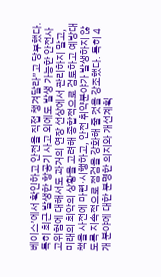베이스’에서 확인하고 안전을 직접 챙겨달라”고 당부했다. 특히 최근 발생한 항공기 사고 외에도 발생 가능한 안전사고위험에 대해서도 과거의 연장 선상에서 관리하지 말고, 미래의 최악의 상황을 고려해 종합적으로 검토하고 예방대책을 사전에 마련·시행하고, 안전 취약분야가 발생하지 않도록 지속적으로 점검을 강화해 줄 것을 강조했다. 특히 4개 분야에 대한 분명한 의지와 개선계획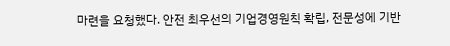마련을 요청했다. 안전 최우선의 기업경영원칙 확립, 전문성에 기반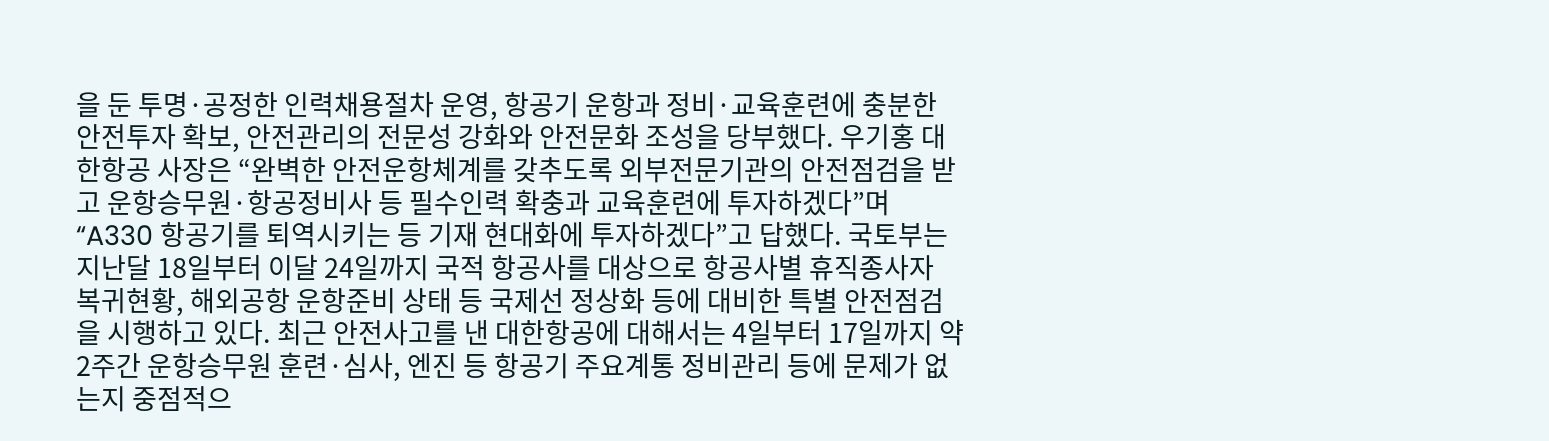을 둔 투명·공정한 인력채용절차 운영, 항공기 운항과 정비·교육훈련에 충분한 안전투자 확보, 안전관리의 전문성 강화와 안전문화 조성을 당부했다. 우기홍 대한항공 사장은 “완벽한 안전운항체계를 갖추도록 외부전문기관의 안전점검을 받고 운항승무원·항공정비사 등 필수인력 확충과 교육훈련에 투자하겠다”며 “A330 항공기를 퇴역시키는 등 기재 현대화에 투자하겠다”고 답했다. 국토부는 지난달 18일부터 이달 24일까지 국적 항공사를 대상으로 항공사별 휴직종사자 복귀현황, 해외공항 운항준비 상태 등 국제선 정상화 등에 대비한 특별 안전점검을 시행하고 있다. 최근 안전사고를 낸 대한항공에 대해서는 4일부터 17일까지 약 2주간 운항승무원 훈련·심사, 엔진 등 항공기 주요계통 정비관리 등에 문제가 없는지 중점적으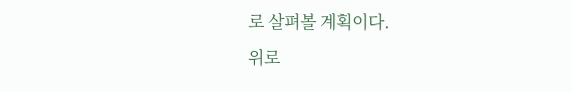로 살펴볼 계획이다.
위로